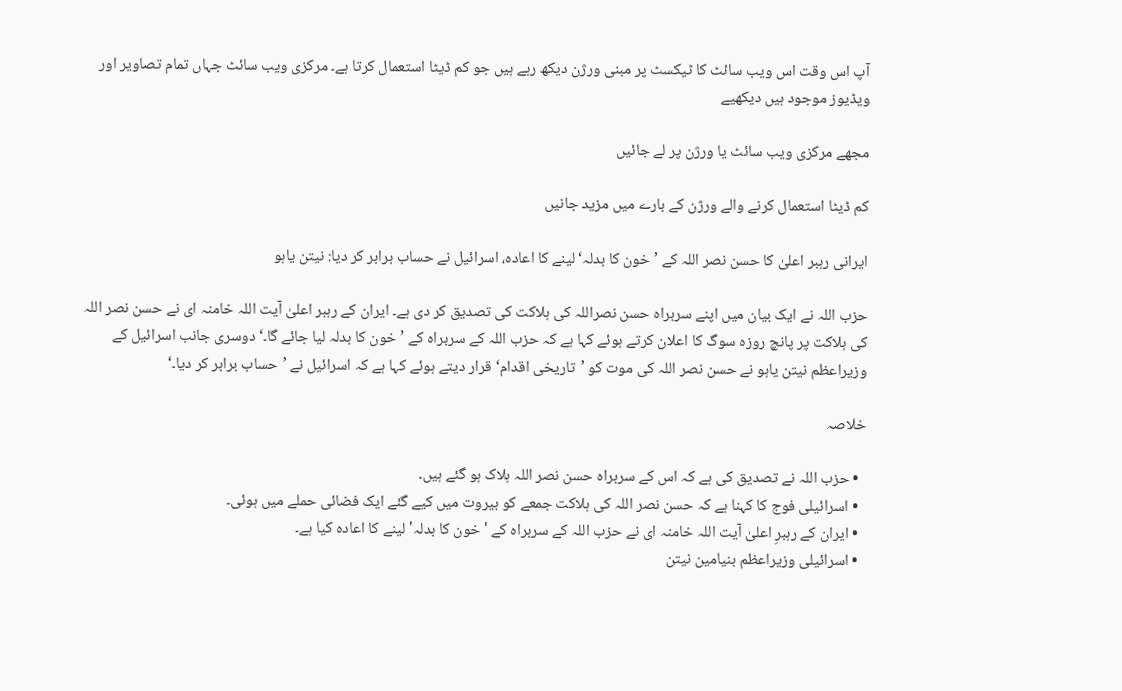آپ اس وقت اس ویب سائٹ کا ٹیکسٹ پر مبنی ورژن دیکھ رہے ہیں جو کم ڈیٹا استعمال کرتا ہے۔ مرکزی ویب سائٹ جہاں تمام تصاویر اور ویڈیوز موجود ہیں دیکھیے

مجھے مرکزی ویب سائٹ یا ورژن پر لے جائیں

کم ڈیٹا استعمال کرنے والے ورژن کے بارے میں مزید جانیں

ایرانی رہبر اعلیٰ کا حسن نصر اللہ کے ’خون کا بدلہ‘ لینے کا اعادہ، اسرائیل نے حساب برابر کر دیا: نیتن یاہو

حزب اللہ نے ایک بیان میں اپنے سربراہ حسن نصراللہ کی ہلاکت کی تصدیق کر دی ہے۔ ایران کے رہبر اعلیٰ آیت اللہ خامنہ ای نے حسن نصر اللہ کی ہلاکت پر پانچ روزہ سوگ کا اعلان کرتے ہوئے کہا ہے کہ حزب اللہ کے سربراہ کے ’خون کا بدلہ لیا جائے گا۔‘ دوسری جانب اسرائیل کے وزیراعظم نیتن یاہو نے حسن نصر اللہ کی موت کو ’تاریخی اقدام‘ قرار دیتے ہوئے کہا ہے کہ اسرائیل نے ’حساب برابر کر دیا۔‘

خلاصہ

  • حزب اللہ نے تصدیق کی ہے کہ اس کے سربراہ حسن نصر اللہ ہلاک ہو گئے ہیں۔
  • اسرائیلی فوج کا کہنا ہے کہ حسن نصر اللہ کی ہلاکت جمعے کو بیروت میں کیے گئے ایک فضائی حملے میں ہوئی۔
  • ایران کے رہبرِ اعلیٰ آیت اللہ خامنہ ای نے حزب اللہ کے سربراہ کے 'خون کا بدلہ' لینے کا اعادہ کیا ہے۔
  • اسرائیلی وزیراعظم بنیامین نیتن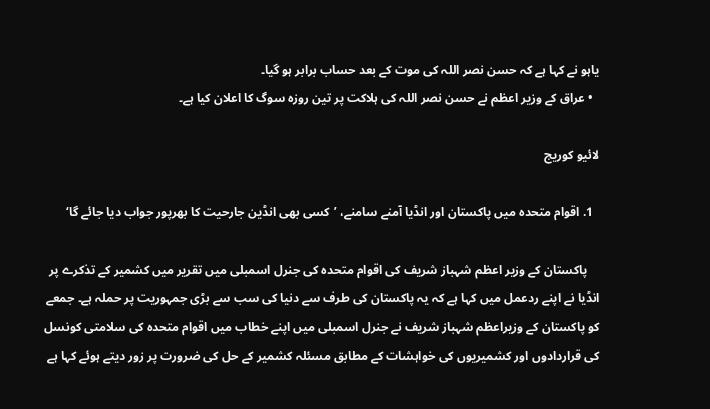یاہو نے کہا ہے کہ حسن نصر اللہ کی موت کے بعد حساب برابر ہو گیا۔
  • عراق کے وزیر اعظم نے حسن نصر اللہ کی ہلاکت پر تین روزہ سوگ کا اعلان کیا ہے۔

لائیو کوریج

  1. اقوام متحدہ میں پاکستان اور انڈیا آمنے سامنے، ’کسی بھی انڈین جارحیت کا بھرپور جواب دیا جائے گا‘

    پاکستان کے وزیر اعظم شہباز شریف کی اقوام متحدہ کی جنرل اسمبلی میں تقریر میں کشمیر کے تذکرے پر انڈیا نے اپنے ردعمل میں کہا ہے کہ یہ پاکستان کی طرف سے دنیا کی سب سے بڑی جمہوریت پر حملہ ہے۔ جمعے کو پاکستان کے وزیراعظم شہباز شریف نے جنرل اسمبلی میں اپنے خطاب میں اقوام متحدہ کی سلامتی کونسل کی قراردادوں اور کشمیریوں کی خواہشات کے مطابق مسئلہ کشمیر کے حل کی ضرورت پر زور دیتے ہوئے کہا ہے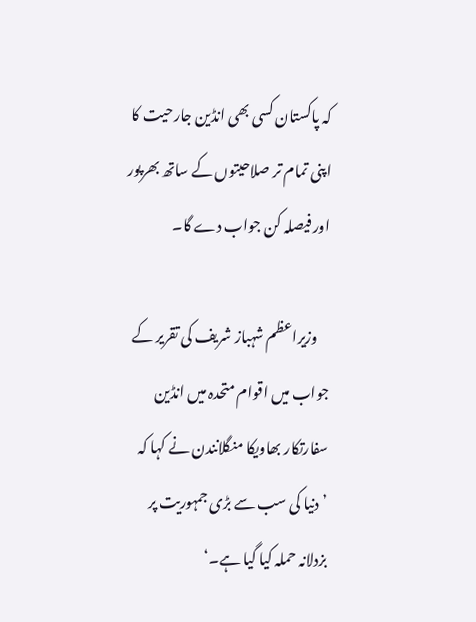کہ پاکستان کسی بھی انڈین جارحیت کا اپنی تمام تر صلاحیتوں کے ساتھ بھرپور اور فیصلہ کن جواب دے گا۔

    وزیراعظم شہباز شریف کی تقریر کے جواب میں اقوام متحدہ میں انڈین سفارتکار بھاویکا منگلانندن نے کہا کہ ’دنیا کی سب سے بڑی جمہوریت پر بزدلانہ حملہ کیا گیا ہے۔‘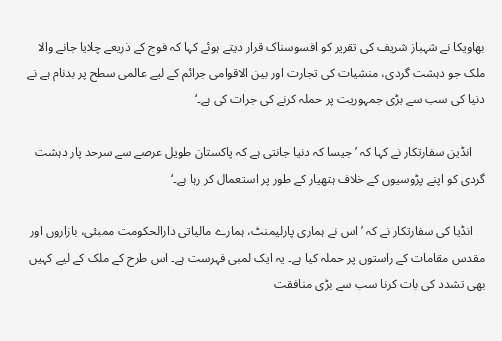بھاویکا نے شہباز شریف کی تقریر کو افسوسناک قرار دیتے ہوئے کہا کہ فوج کے ذریعے چلایا جانے والا ملک جو دہشت گردی، منشیات کی تجارت اور بین الاقوامی جرائم کے لیے عالمی سطح پر بدنام ہے نے دنیا کی سب سے بڑی جمہوریت پر حملہ کرنے کی جرات کی ہے۔‘

    انڈین سفارتکار نے کہا کہ ’جیسا کہ دنیا جانتی ہے کہ پاکستان طویل عرصے سے سرحد پار دہشت گردی کو اپنے پڑوسیوں کے خلاف ہتھیار کے طور پر استعمال کر رہا ہے۔‘

    انڈیا کی سفارتکار نے کہ ’اس نے ہماری پارلیمنٹ، ہمارے مالیاتی دارالحکومت ممبئی، بازاروں اور مقدس مقامات کے راستوں پر حملہ کیا ہے۔ یہ ایک لمبی فہرست ہے۔ اس طرح کے ملک کے لیے کہیں بھی تشدد کی بات کرنا سب سے بڑی منافقت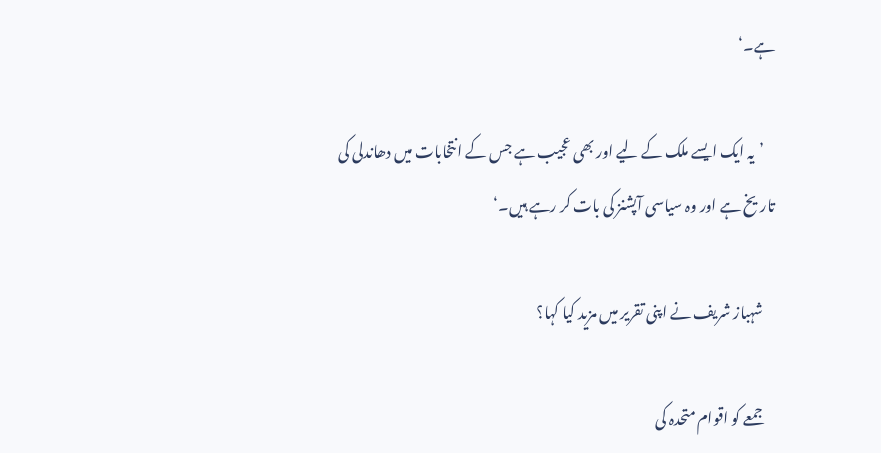ہے۔‘

    ’یہ ایک ایسے ملک کے لیے اور بھی عجیب ہے جس کے انتخابات میں دھاندلی کی تاریخ ہے اور وہ سیاسی آپشنز کی بات کر رہے ہیں۔‘

    شہباز شریف نے اپنی تقریر میں مزید کیا کہا؟

    جمعے کو اقوام متحدہ کی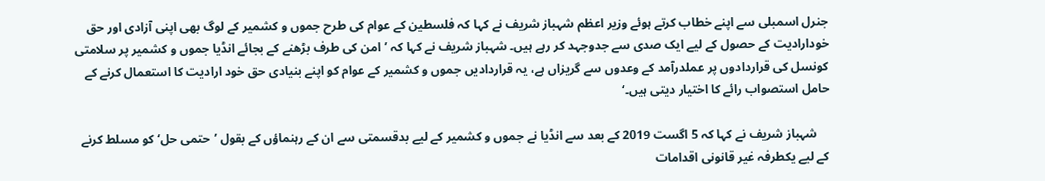جنرل اسمبلی سے اپنے خطاب کرتے ہوئے وزیر اعظم شہباز شریف نے کہا کہ فلسطین کے عوام کی طرح جموں و کشمیر کے لوگ بھی اپنی آزادی اور حق خودارادیت کے حصول کے لیے ایک صدی سے جدوجہد کر رہے ہیں۔ شہباز شریف نے کہا کہ ’امن کی طرف بڑھنے کے بجائے انڈیا جموں و کشمیر پر سلامتی کونسل کی قراردادوں پر عملدرآمد کے وعدوں سے گریزاں ہے، یہ قراردادیں جموں و کشمیر کے عوام کو اپنے بنیادی حق خود ارادیت کا استعمال کرنے کے حامل استصواب رائے کا اختیار دیتی ہیں۔‘

    شہباز شریف نے کہا کہ 5 اگست 2019 کے بعد سے انڈیا نے جموں و کشمیر کے لیے بدقسمتی سے ان کے رہنماؤں کے بقول ’حتمی حل‘ کو مسلط کرنے کے لیے یکطرفہ غیر قانونی اقدامات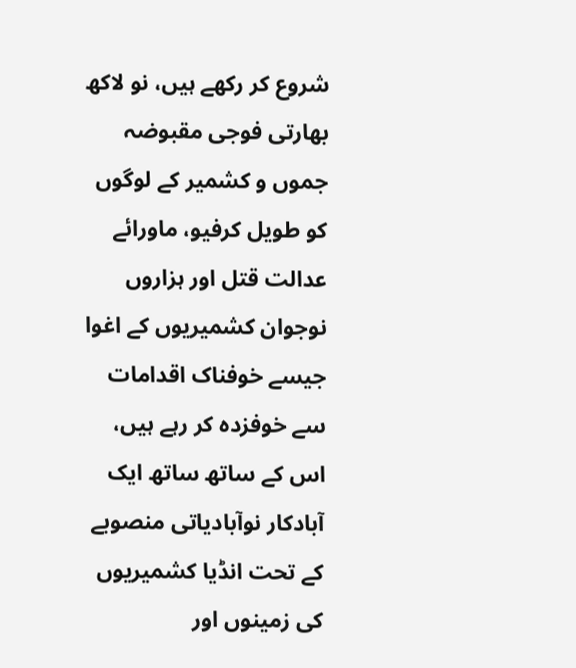شروع کر رکھے ہیں، نو لاکھ بھارتی فوجی مقبوضہ جموں و کشمیر کے لوگوں کو طویل کرفیو، ماورائے عدالت قتل اور ہزاروں نوجوان کشمیریوں کے اغوا جیسے خوفناک اقدامات سے خوفزدہ کر رہے ہیں، اس کے ساتھ ساتھ ایک آبادکار نوآبادیاتی منصوبے کے تحت انڈیا کشمیریوں کی زمینوں اور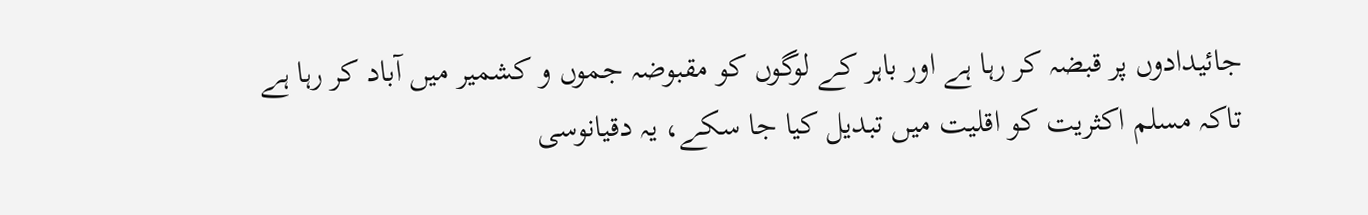جائیدادوں پر قبضہ کر رہا ہے اور باہر کے لوگوں کو مقبوضہ جموں و کشمیر میں آباد کر رہا ہے تاکہ مسلم اکثریت کو اقلیت میں تبدیل کیا جا سکے، یہ دقیانوسی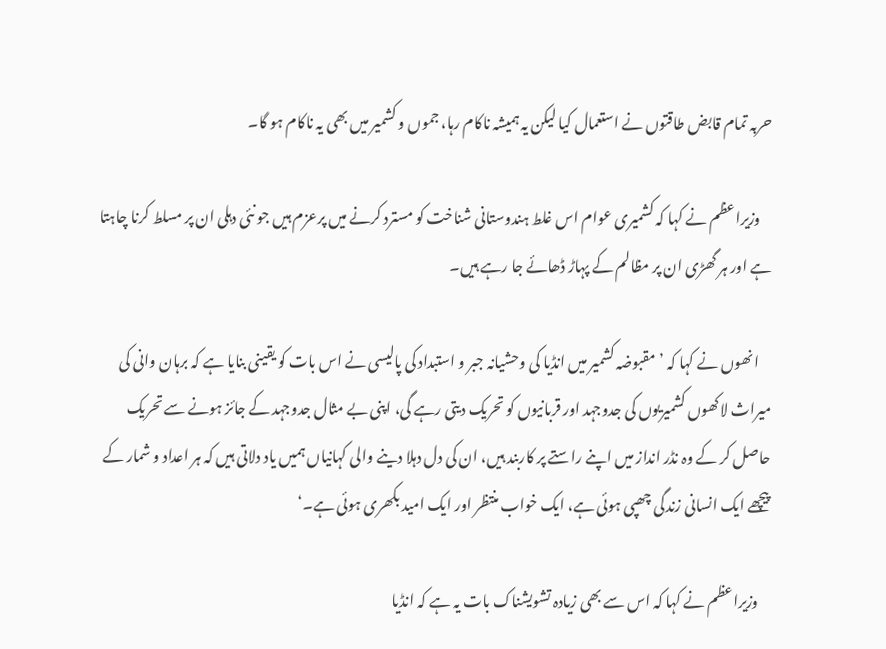حربہ تمام قابض طاقتوں نے استعمال کیا لیکن یہ ہمیشہ ناکام رہا، جموں و کشمیر میں بھی یہ ناکام ہو گا۔

    وزیراعظم نے کہا کہ کشمیری عوام اس غلط ہندوستانی شناخت کو مسترد کرنے میں پرعزم ہیں جو نئی دہلی ان پر مسلط کرنا چاہتا ہے اور ہر گھڑی ان پر مظالم کے پہاڑ ڈھائے جا رہے ہیں۔

    انھوں نے کہا کہ ’مقبوضہ کشمیر میں انڈیا کی وحشیانہ جبر و استبداد کی پالیسی نے اس بات کو یقینی بنایا ہے کہ برہان وانی کی میراث لاکھوں کشمیریوں کی جدوجہد اور قربانیوں کو تحریک دیتی رہے گی، اپنی بے مثال جدوجہد کے جائز ہونے سے تحریک حاصل کر کے وہ نڈر انداز میں اپنے راستے پر کاربند ہیں، ان کی دل دہلا دینے والی کہانیاں ہمیں یاد دلاتی ہیں کہ ہر اعداد و شمار کے پیچھے ایک انسانی زندگی چھپی ہوئی ہے، ایک خواب منتظر اور ایک امید بکھری ہوئی ہے۔‘

    وزیراعظم نے کہا کہ اس سے بھی زیادہ تشویشناک بات یہ ہے کہ انڈیا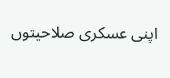اپنی عسکری صلاحیتوں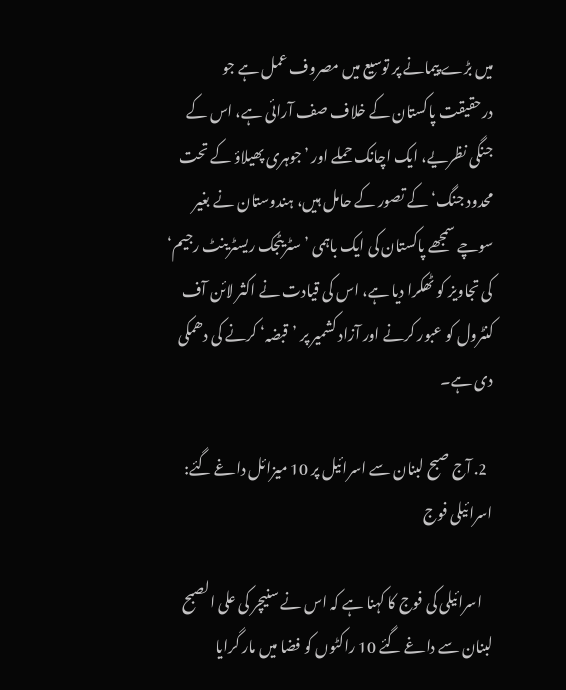میں بڑے پیمانے پر توسیع میں مصروف عمل ہے جو درحقیقت پاکستان کے خلاف صف آرائی ہے، اس کے جنگی نظریے، ایک اچانک حملے اور ’جوہری پھیلاؤ کے تحت محدود جنگ‘ کے تصور کے حامل ہیں، ہندوستان نے بغیر سوچے سمجھے پاکستان کی ایک باہمی ’سٹریٹجک ریسٹرینٹ رجیم‘ کی تجاویز کو ٹھکرا دیا ہے، اس کی قیادت نے اکثر لائن آف کنٹرول کو عبور کرنے اور آزاد کشمیر پر ’قبضہ‘ کرنے کی دھمکی دی ہے۔

  2. آج صبح لبنان سے اسرائیل پر 10 میزائل داغے گئے: اسرائیلی فوج

    اسرائیلی کی فوج کا کہنا ہے کہ اس نے سنیچر کی علی الصبح لبنان سے داغے گئے 10 راکٹوں کو فضا میں مار گرایا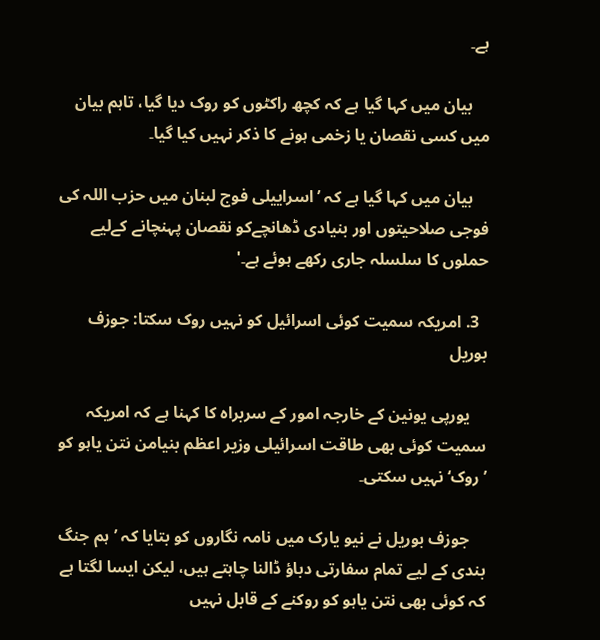ہے۔

    بیان میں کہا گیا ہے کہ کچھ راکٹوں کو روک دیا گیا، تاہم بیان میں کسی نقصان یا زخمی ہونے کا ذکر نہیں کیا گیا۔

    بیان میں کہا گیا ہے کہ ’اسراییلی فوج لبنان میں حزب اللہ کی فوجی صلاحیتوں اور بنیادی ڈھانچےکو نقصان پہنچانے کےلیے حملوں کا سلسلہ جاری رکھے ہوئے ہے۔'

  3. امریکہ سمیت کوئی اسرائیل کو نہیں روک سکتا: جوزف بوریل

    یورپی یونین کے خارجہ امور کے سربراہ کا کہنا ہے کہ امریکہ سمیت کوئی بھی طاقت اسرائیلی وزیر اعظم بنیامن نتن یاہو کو ’روک‘ نہیں سکتی۔

    جوزف بوریل نے نیو یارک میں نامہ نگاروں کو بتایا کہ ’ہم جنگ بندی کے لیے تمام سفارتی دباؤ ڈالنا چاہتے ہیں، لیکن ایسا لگتا ہے کہ کوئی بھی نتن یاہو کو روکنے کے قابل نہیں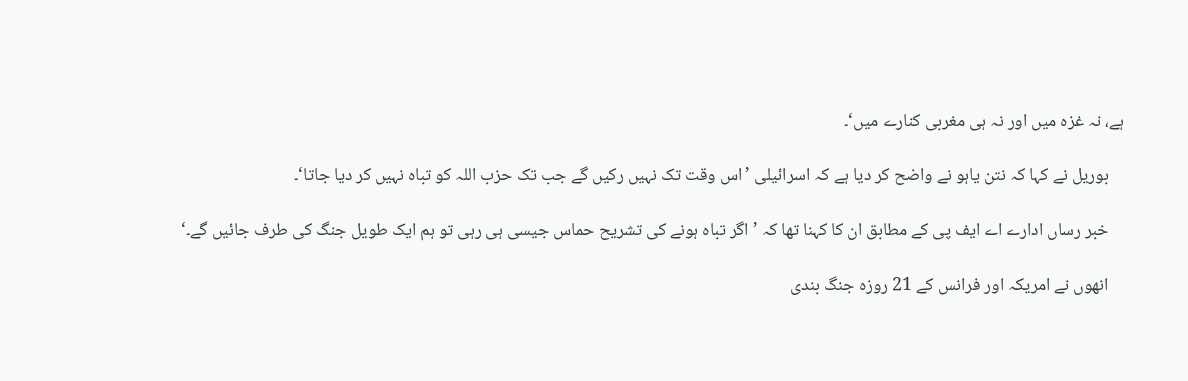ہے، نہ غزہ میں اور نہ ہی مغربی کنارے میں‘۔

    بوریل نے کہا کہ نتن یاہو نے واضح کر دیا ہے کہ اسرائیلی ’اس وقت تک نہیں رکیں گے جب تک حزب اللہ کو تباہ نہیں کر دیا جاتا‘۔

    خبر رساں ادارے اے ایف پی کے مطابق ان کا کہنا تھا کہ ’اگر تباہ ہونے کی تشریح حماس جیسی ہی رہی تو ہم ایک طویل جنگ کی طرف جائیں گے۔‘

    انھوں نے امریکہ اور فرانس کے 21 روزہ جنگ بندی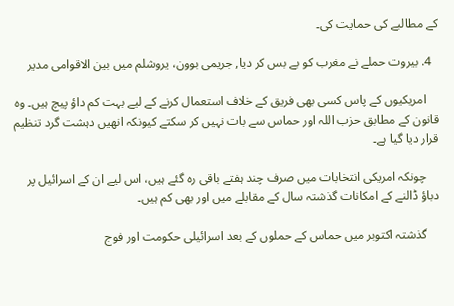کے مطالبے کی حمایت کی۔

  4. بیروت حملے نے مغرب کو بے بس کر دیا, جریمی بوون، یروشلم میں بین الاقوامی مدیر

    امریکیوں کے پاس کسی بھی فریق کے خلاف استعمال کرنے کے لیے بہت کم داؤ پیچ ہیں۔ وہ قانون کے مطابق حزب اللہ اور حماس سے بات نہیں کر سکتے کیونکہ انھیں دہشت گرد تنظیم قرار دیا گیا ہے۔

    چونکہ امریکی انتخابات میں صرف چند ہفتے باقی رہ گئے ہیں، اس لیے ان کے اسرائیل پر دباؤ ڈالنے کے امکانات گذشتہ سال کے مقابلے میں اور بھی کم ہیں۔

    گذشتہ اکتوبر میں حماس کے حملوں کے بعد اسرائیلی حکومت اور فوج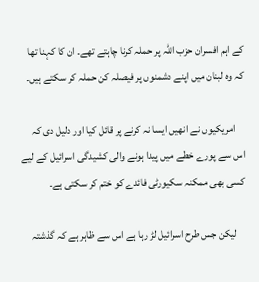کے اہم افسران حزب اللہ پر حملہ کرنا چاہتے تھے۔ ان کا کہنا تھا کہ وہ لبنان میں اپنے دشمنوں پر فیصلہ کن حملہ کر سکتے ہیں۔

    امریکیوں نے انھیں ایسا نہ کرنے پر قائل کیا اور دلیل دی کہ اس سے پورے خطے میں پیدا ہونے والی کشیدگی اسرائیل کے لیے کسی بھی ممکنہ سکیورٹی فائدے کو ختم کر سکتی ہے۔

    لیکن جس طرح اسرائیل لڑ رہا ہے اس سے ظاہر ہے کہ گذشتہ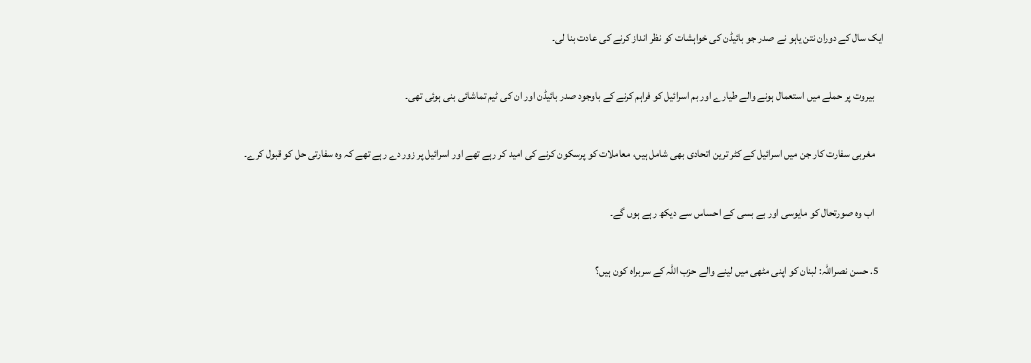ایک سال کے دوران نتن یاہو نے صدر جو بائیڈن کی خواہشات کو نظر انداز کرنے کی عادت بنا لی۔

    بیروت پر حملے میں استعمال ہونے والے طیارے اور بم اسرائیل کو فراہم کرنے کے باوجود صدر بائیڈن اور ان کی ٹیم تماشائی بنی ہوئی تھی۔

    مغربی سفارت کار جن میں اسرائیل کے کٹر ترین اتحادی بھی شامل ہیں، معاملات کو پرسکون کرنے کی امید کر رہے تھے اور اسرائیل پر زور دے رہے تھے کہ وہ سفارتی حل کو قبول کرے۔

    اب وہ صورتحال کو مایوسی اور بے بسی کے احساس سے دیکھ رہے ہوں گے۔

  5. حسن نصراللہ: لبنان کو اپنی مٹھی میں لینے والے حزب اللہ کے سربراہ کون ہیں؟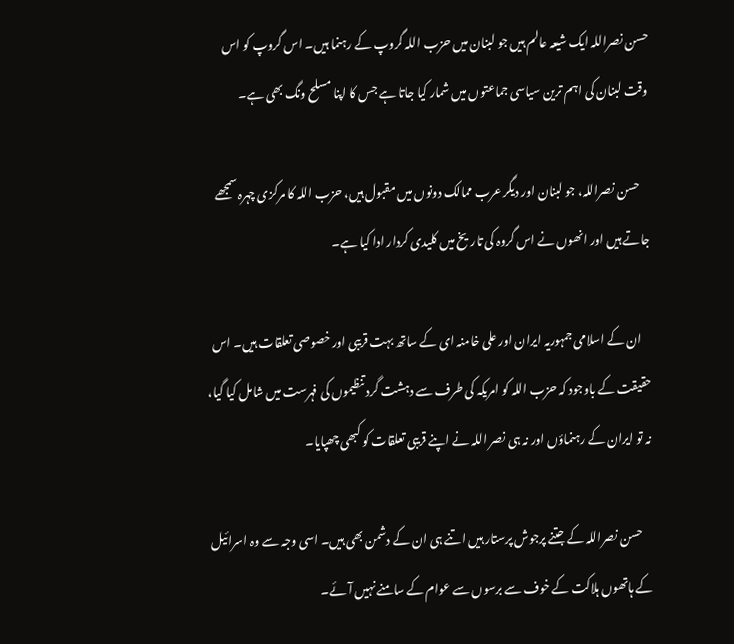حسن نصراللہ ایک شیعہ عالم ہیں جو لبنان میں حزب اللہ گروپ کے رہنما ہیں۔ اس گروپ کو اس وقت لبنان کی اہم ترین سیاسی جماعتوں میں شمار کیا جاتا ہے جس کا اپنا مسلح ونگ بھی ہے۔

    حسن نصراللہ، جو لبنان اور دیگر عرب ممالک دونوں میں مقبول ہیں، حزب اللہ کا مرکزی چہرہ سمجھے جاتے ہیں اور انھوں نے اس گروہ کی تاریخ میں کلیدی کردار ادا کیا ہے۔

    ان کے اسلامی جمہوریہ ایران اور علی خامنہ ای کے ساتھ بہت قریبی اور خصوصی تعلقات ہیں۔ اس حقیقت کے باوجود کہ حزب اللہ کو امریکہ کی طرف سے دہشت گرد تنظیموں کی فہرست میں شامل کیا گیا، نہ تو ایران کے رہنماؤں اور نہ ہی نصر اللہ نے اپنے قریبی تعلقات کو کبھی چھپایا۔

    حسن نصراللہ کے جتنے پرجوش پرستار ہیں اتنے ہی ان کے دشمن بھی ہیں۔ اسی وجہ سے وہ اسرائیل کے ہاتھوں ہلاکت کے خوف سے برسوں سے عوام کے سامنے نہیں آئے۔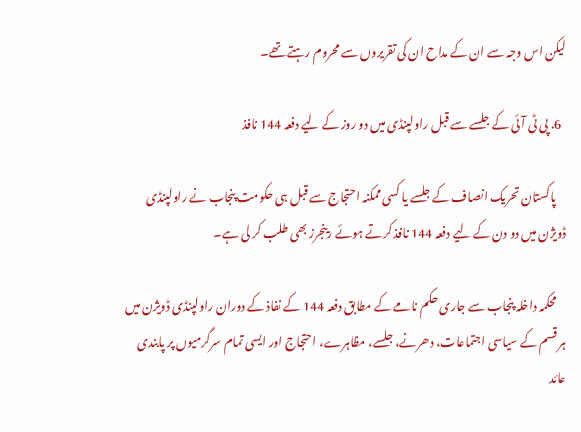لیکن اس وجہ سے ان کے مداح ان کی تقریروں سے محروم رہتے تھے۔

  6. پی ٹی آئی کے جلسے سے قبل راولپنڈی میں دو روز کے لیے دفعہ 144 نافذ

    پاکستان تحریک انصاف کے جلسے یا کسی ممکنہ احتجاج سے قبل ہی حکومت پنجاب نے راولپنڈی ڈویژن میں دو دن کے لیے دفعہ 144 نافذ کرتے ہوئے رینجرز بھی طلب کر لی ہے۔

    محکمہ داخلہ پنجاب سے جاری حکم نامے کے مطابق دفعہ 144 کے نفاذ کے دوران راولپنڈی ڈویژن میں ہر قسم کے سیاسی اجتماعات، دھرنے، جلسے، مظاہرے، احتجاج اور ایسی تمام سرگرمیوں پر پابندی عائد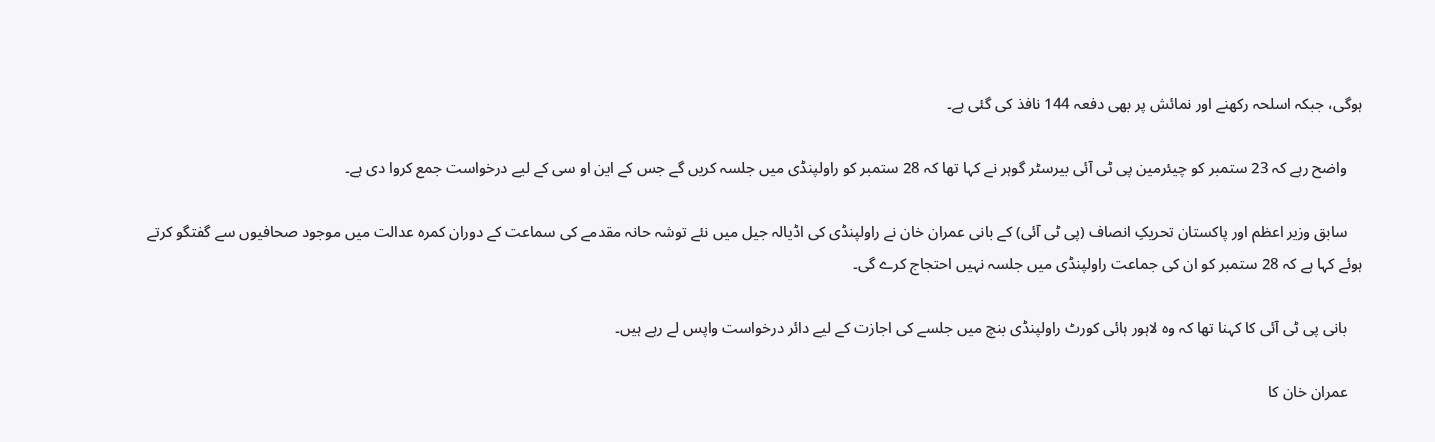ہوگی، جبکہ اسلحہ رکھنے اور نمائش پر بھی دفعہ 144 نافذ کی گئی ہے۔

    واضح رہے کہ 23 ستمبر کو چیئرمین پی ٹی آئی بیرسٹر گوہر نے کہا تھا کہ 28 ستمبر کو راولپنڈی میں جلسہ کریں گے جس کے این او سی کے لیے درخواست جمع کروا دی ہے۔

    سابق وزیر اعظم اور پاکستان تحریکِ انصاف (پی ٹی آئی) کے بانی عمران خان نے راولپنڈی کی اڈیالہ جیل میں نئے توشہ حانہ مقدمے کی سماعت کے دوران کمرہ عدالت میں موجود صحافیوں سے گفتگو کرتے ہوئے کہا ہے کہ 28 ستمبر کو ان کی جماعت راولپنڈی میں جلسہ نہیں احتجاج کرے گی۔

    بانی پی ٹی آئی کا کہنا تھا کہ وہ لاہور ہائی کورٹ راولپنڈی بنچ میں جلسے کی اجازت کے لیے دائر درخواست واپس لے رہے ہیں۔

    عمران خان کا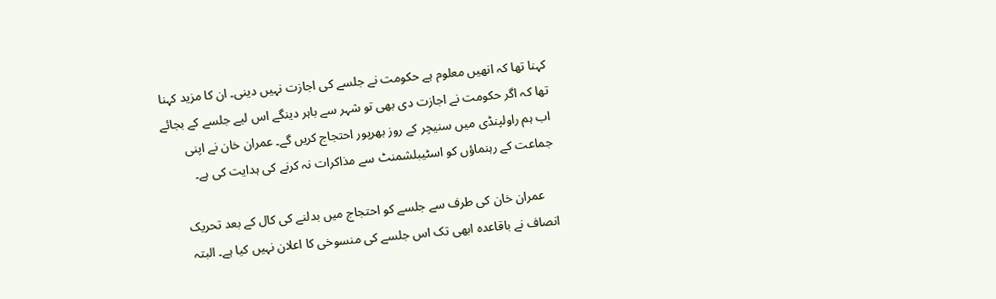کہنا تھا کہ انھیں معلوم ہے حکومت نے جلسے کی اجازت نہیں دینی۔ ان کا مزید کہنا تھا کہ اگر حکومت نے اجازت دی بھی تو شہر سے باہر دینگے اس لیے جلسے کے بجائے اب ہم راولپنڈی میں سنیچر کے روز بھرپور احتجاج کریں گے۔ عمران خان نے اپنی جماعت کے رہنماؤں کو اسٹیبلشمنٹ سے مذاکرات نہ کرنے کی ہدایت کی ہے۔

    عمران خان کی طرف سے جلسے کو احتجاج میں بدلنے کی کال کے بعد تحریک انصاف نے باقاعدہ ابھی تک اس جلسے کی منسوخی کا اعلان نہیں کیا ہے۔ البتہ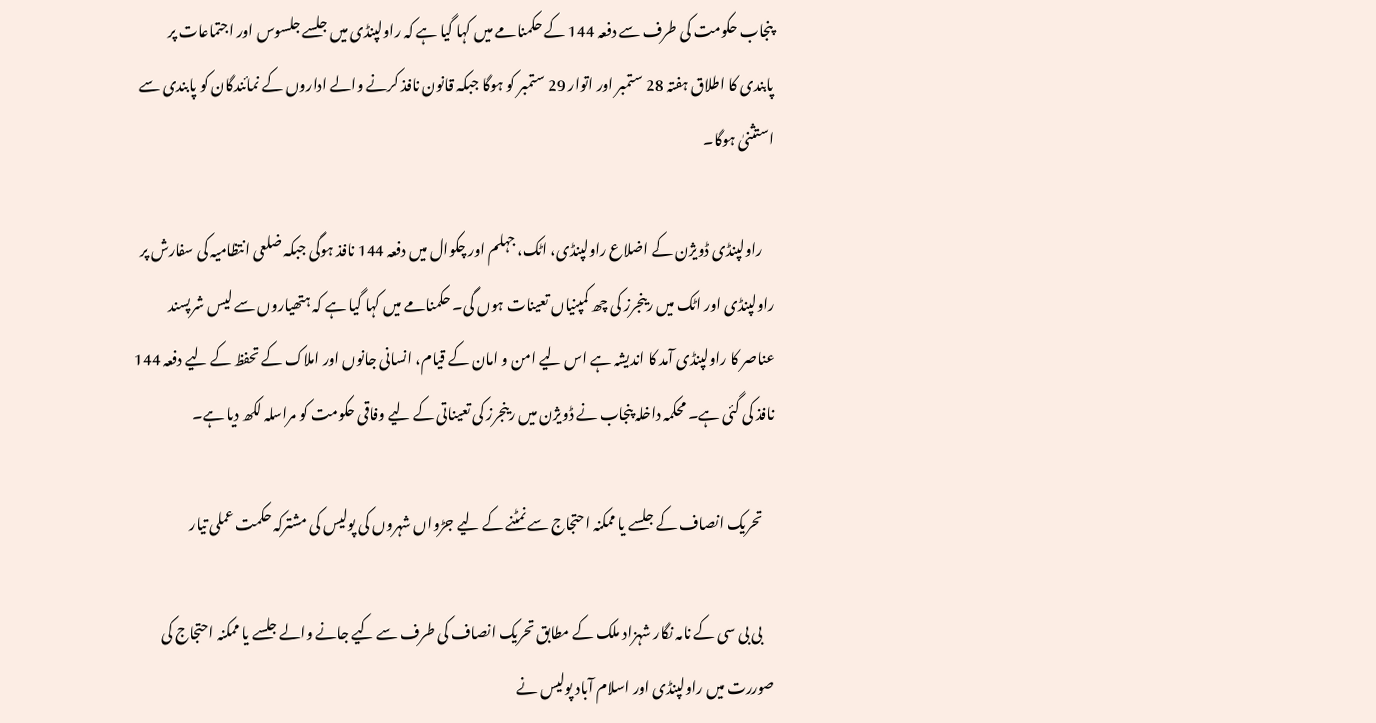پنجاب حکومت کی طرف سے دفعہ 144 کے حکمنامے میں کہا گیا ہے کہ راولپنڈی میں جلسے جلسوس اور اجتماعات پر پابندی کا اطلاق ہفتہ 28 ستمبر اور اتوار 29 ستمبر کو ہوگا جبکہ قانون نافذ کرنے والے اداروں کے نمائندگان کو پابندی سے استثنیٰ ہوگا۔

    راولپنڈی ڈویژن کے اضلاع راولپنڈی، اٹک، جہلم اور چکوال میں دفعہ 144 نافذ ہوگی جبکہ ضلعی انتظامیہ کی سفارش پر راولپنڈی اور اٹک میں رینجرز کی چھ کمپنیاں تعینات ہوں گی۔ حکمنامے میں کہا گیا ہے کہ ہتھیاروں سے لیس شرپسند عناصر کا راولپنڈی آمد کا اندیشہ ہے اس لیے امن و امان کے قیام، انسانی جانوں اور املاک کے تحفظ کے لیے دفعہ 144 نافذ کی گئی ہے۔ محکمہ داخلہ پنجاب نے ڈویژن میں رینجرز کی تعیناتی کے لیے وفاقی حکومت کو مراسلہ لکھ دیا ہے۔

    تحریک انصاف کے جلسے یا ممکنہ احتجاج سے نمٹنے کے لیے جڑواں شہروں کی پولیس کی مشترکہ حکمت عملی تیار

    بی بی سی کے نامہ نگار شہزاد ملک کے مطابق تحریک انصاف کی طرف سے کیے جانے والے جلسے یا ممکنہ احتجاج کی صوررت میں راولپنڈی اور اسلام آباد پولیس نے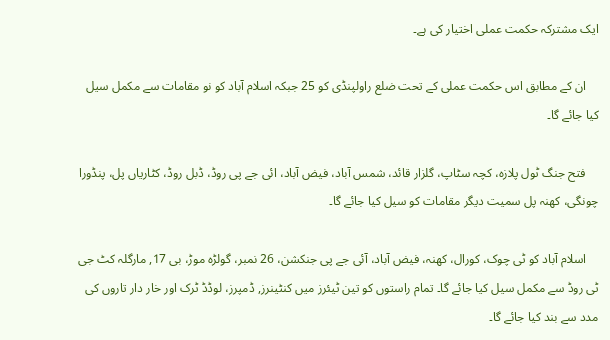ایک مشترکہ حکمت عملی اختیار کی ہے۔

    ان کے مطابق اس حکمت عملی کے تحت ضلع راولپنڈی کو 25 جبکہ اسلام آباد کو نو مقامات سے مکمل سیل کیا جائے گا۔

    فتح جنگ ٹول پلازہ، کچہ سٹاپ، گلزار قائد، شمس آباد، فیض آباد، ائی جے پی روڈ، ڈبل روڈ، کٹاریاں پل، پنڈورا چونگی، کھنہ پل سمیت دیگر مقامات کو سیل کیا جائے گا۔

    اسلام آباد کو ٹی چوک، کورال، کھنہ، فیض آباد، آئی جے پی جنکشن، 26 نمبر، گولڑہ موڑ، بی 17, مارگلہ کٹ جی ٹی روڈ سے مکمل سیل کیا جائے گا۔ تمام راستوں کو تین ٹیئرز میں کنٹینرز, ڈمپرز، لوڈڈ ٹرک اور خار دار تاروں کی مدد سے بند کیا جائے گا۔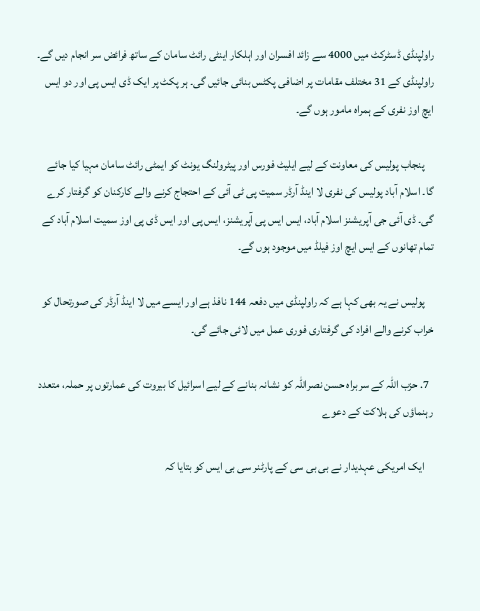راولپنڈی ڈسٹرکٹ میں 4000 سے زائد افسران اور اہلکار اینٹی رائٹ سامان کے ساتھ فرائض سر انجام دیں گے۔ راولپنڈی کے 31 مختلف مقامات پر اضافی پکٹس بنائی جائیں گی۔ ہر پکٹ پر ایک ڈی ایس پی اور دو ایس ایچ اوز نفری کے ہمراہ مامور ہوں گے۔

    پنجاب پولیس کی معاونت کے لیے ایلیٹ فورس اور پیٹرولنگ یونٹ کو ایمٹی رائٹ سامان مہیا کیا جائے گا۔ اسلام آباد پولیس کی نفری لا اینڈ آرڈر سمیت پی ٹی آئی کے احتجاج کرنے والے کارکنان کو گرفتار کرے گی۔ ڈی آئی جی آپریشنز اسلام آباد، ایس ایس پی آپریشنز، ایس پی اور ایس ڈی پی اوز سمیت اسلام آباد کے تمام تھانوں کے ایس ایچ اوز فیلڈ میں موجود ہوں گے۔

    پولیس نے یہ بھی کہا ہے کہ راولپنڈی میں دفعہ 144 نافذ ہے اور ایسے میں لا اینڈ آرڈر کی صورتحال کو خراب کرنے والے افراد کی گرفتاری فوری عمل میں لائی جائے گی۔

  7. حزب اللہ کے سربراہ حسن نصراللہ کو نشانہ بنانے کے لیے اسرائیل کا بیروت کی عمارتوں پر حملہ، متعدد رہنماؤں کی ہلاکت کے دعوے

    ایک امریکی عہدیدار نے بی بی سی کے پارٹنر سی بی ایس کو بتایا کہ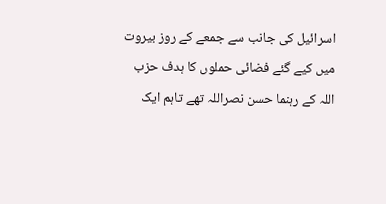اسرائیل کی جانب سے جمعے کے روز بیروت میں کیے گئے فضائی حملوں کا ہدف حزب اللہ کے رہنما حسن نصراللہ تھے تاہم ایک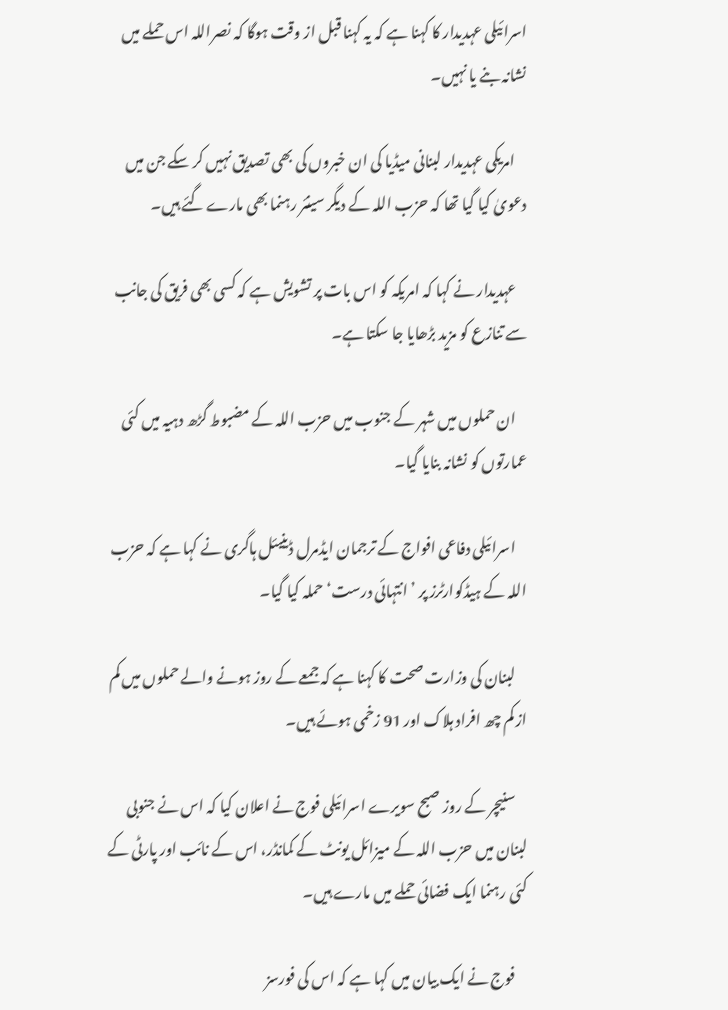اسرائیلی عہدیدار کا کہنا ہے کہ یہ کہنا قبل از وقت ہوگا کہ نصراللہ اس حملے میں نشانہ بنے یا نہیں۔

    امریکی عہدیدار لبنانی میڈیا کی ان خبروں کی بھی تصدیق نہیں کر سکے جن میں دعویٰ کیا گیا تھا کہ حزب اللہ کے دیگر سینئر رہنما بھی مارے گئے ہیں۔

    عہدیدار نے کہا کہ امریکہ کو اس بات پر تشویش ہے کہ کسی بھی فریق کی جانب سے تنازع کو مزید بڑھایا جا سکتا ہے۔

    ان حملوں میں شہر کے جنوب میں حزب اللہ کے مضبوط گڑھ دہیہ میں کئی عمارتوں کو نشانہ بنایا گیا۔

    اسرائیلی دفاعی افواج کے ترجمان ایڈمرل ڈینیئل ہاگری نے کہا ہے کہ حزب اللہ کے ہیڈکوارٹرز پر ’انتہائی درست‘ حملہ کیا گیا۔

    لبنان کی وزارت صحت کا کہنا ہے کہ جمعے کے روز ہونے والے حملوں میں کم از کم چھ افراد ہلاک اور 91 زخمی ہوئے ہیں۔

    سنیچر کے روز صبح سویرے اسرائیلی فوج نے اعلان کیا کہ اس نے جنوبی لبنان میں حزب اللہ کے میزائل یونٹ کے کمانڈر، اس کے نائب اور پارٹی کے کئی رہنما ایک فضائی حملے میں مارے ہیں۔

    فوج نے ایک بیان میں کہا ہے کہ اس کی فورسز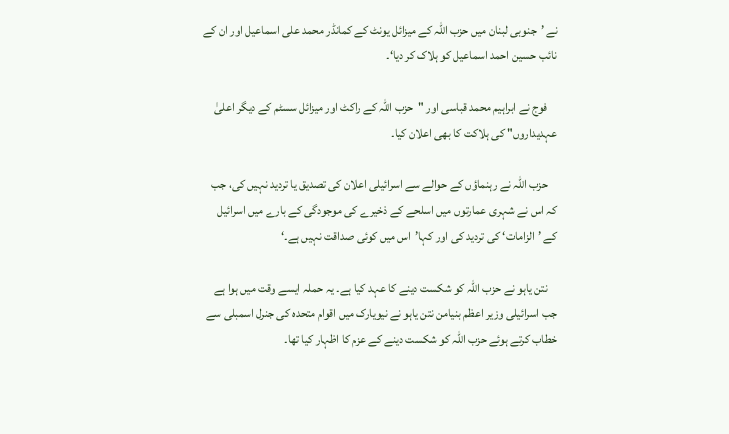نے ’جنوبی لبنان میں حزب اللہ کے میزائل یونٹ کے کمانڈر محمد علی اسماعیل اور ان کے نائب حسین احمد اسماعیل کو ہلاک کر دیا‘۔

    فوج نے ابراہیم محمد قباسی اور "حزب اللہ کے راکٹ اور میزائل سسٹم کے دیگر اعلیٰ عہدیداروں" کی ہلاکت کا بھی اعلان کیا۔

    حزب اللہ نے رہنماؤں کے حوالے سے اسرائیلی اعلان کی تصدیق یا تردید نہیں کی، جب کہ اس نے شہری عمارتوں میں اسلحے کے ذخیرے کی موجودگی کے بارے میں اسرائیل کے ’الزامات‘ کی تردید کی اور کہا’اس میں کوئی صداقت نہیں ہے۔‘

    نتن یاہو نے حزب اللہ کو شکست دینے کا عہد کیا ہے۔ یہ حملہ ایسے وقت میں ہوا ہے جب اسرائیلی وزیر اعظم بنیامن نتن یاہو نے نیویارک میں اقوام متحدہ کی جنرل اسمبلی سے خطاب کرتے ہوئے حزب اللہ کو شکست دینے کے عزم کا اظہار کیا تھا۔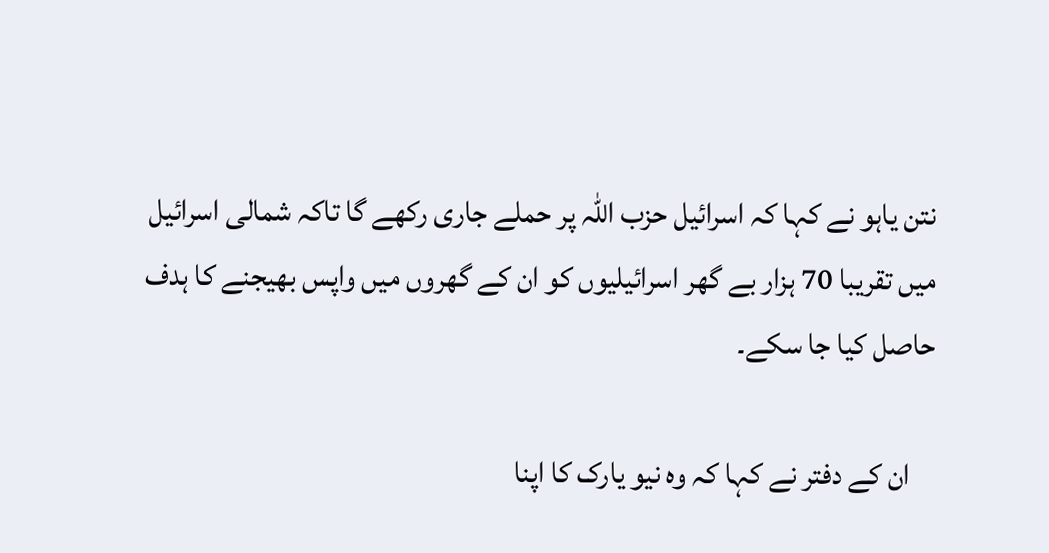نتن یاہو نے کہا کہ اسرائیل حزب اللہ پر حملے جاری رکھے گا تاکہ شمالی اسرائیل میں تقریبا 70 ہزار بے گھر اسرائیلیوں کو ان کے گھروں میں واپس بھیجنے کا ہدف حاصل کیا جا سکے۔

    ان کے دفتر نے کہا کہ وہ نیو یارک کا اپنا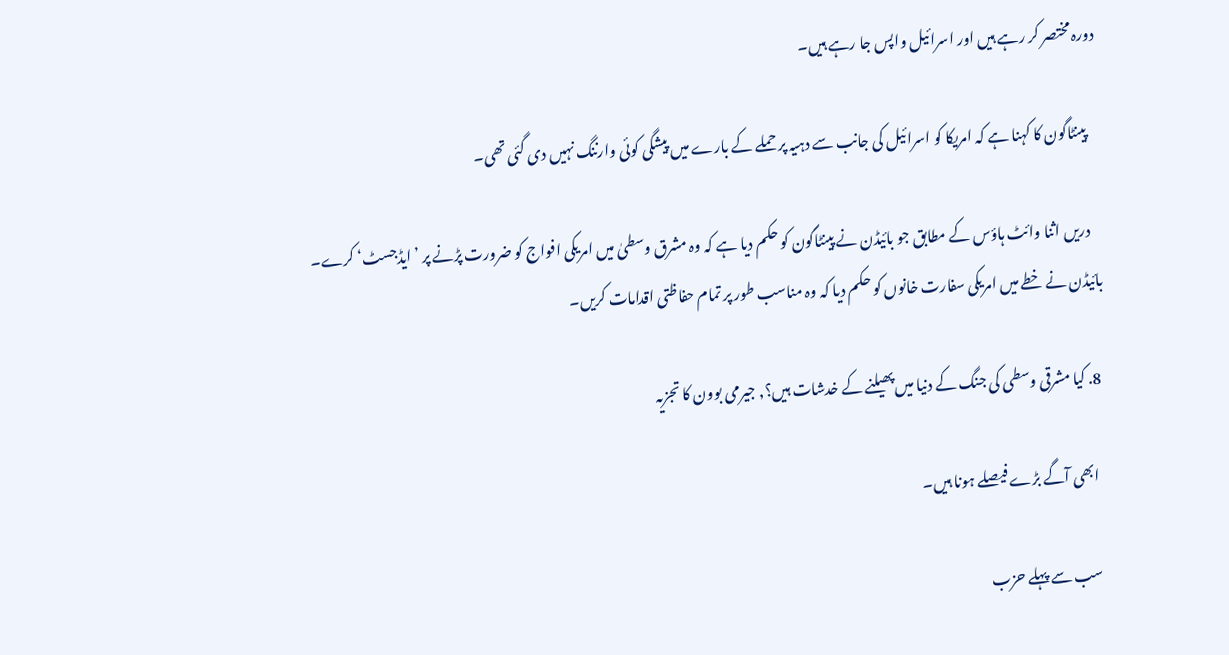دورہ مختصر کر رہے ہیں اور اسرائیل واپس جا رہے ہیں۔

    پینٹاگون کا کہنا ہے کہ امریکا کو اسرائیل کی جانب سے دہیہ پر حملے کے بارے میں پیشگی کوئی وارننگ نہیں دی گئی تھی۔

    دریں اثنا وائٹ ہاؤس کے مطابق جو بائیڈن نے پینٹاگون کو حکم دیا ہے کہ وہ مشرق وسطیٰ میں امریکی افواج کو ضرورت پڑنے پر ’ایڈجسٹ‘ کرے۔ بائیڈن نے خطے میں امریکی سفارت خانوں کو حکم دیا کہ وہ مناسب طور پر تمام حفاظتی اقدامات کریں۔

  8. کیا مشرقی وسطی کی جنگ کے دنیا میں پھیلنے کے خدشات ہیں؟, جیرمی بوون کا تجزیہ

    ابھی آگے بڑے فیصلے ہونا ہیں۔

    سب سے پہلے حزب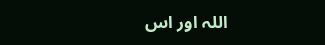اللہ اور اس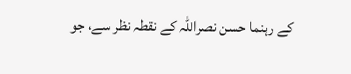کے رہنما حسن نصراللہ کے نقطہ نظر سے، جو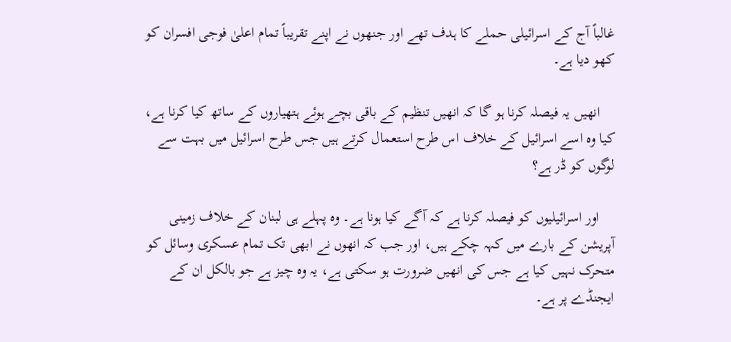غالباً آج کے اسرائیلی حملے کا ہدف تھے اور جنھوں نے اپنے تقریباً تمام اعلیٰ فوجی افسران کو کھو دیا ہے۔

    انھیں یہ فیصلہ کرنا ہو گا کہ انھیں تنظیم کے باقی بچے ہوئے ہتھیاروں کے ساتھ کیا کرنا ہے، کیا وہ اسے اسرائیل کے خلاف اس طرح استعمال کرتے ہیں جس طرح اسرائیل میں بہت سے لوگوں کو ڈر ہے؟

    اور اسرائیلیوں کو فیصلہ کرنا ہے کہ آگے کیا ہونا ہے۔ وہ پہلے ہی لبنان کے خلاف زمینی آپریشن کے بارے میں کہہ چکے ہیں، اور جب کہ انھوں نے ابھی تک تمام عسکری وسائل کو متحرک نہیں کیا ہے جس کی انھیں ضرورت ہو سکتی ہے، یہ وہ چیز ہے جو بالکل ان کے ایجنڈے پر ہے۔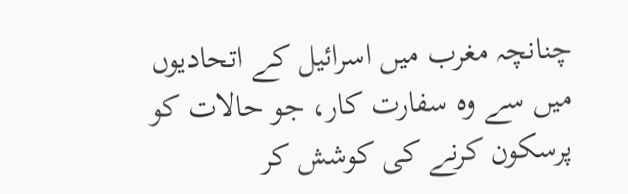چنانچہ مغرب میں اسرائیل کے اتحادیوں میں سے وہ سفارت کار، جو حالات کو پرسکون کرنے کی کوشش کر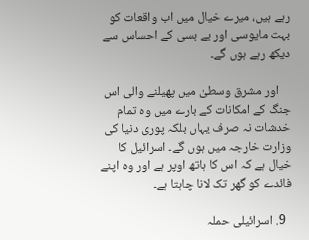رہے ہیں، میرے خیال میں اب واقعات کو بہت مایوسی اور بے بسی کے احساس سے دیکھ رہے ہوں گے۔

    اور مشرق وسطیٰ میں پھیلنے والی اس جنگ کے امکانات کے بارے میں وہ تمام خدشات نہ صرف یہاں بلکہ پوری دنیا کی وزارت خارجہ میں ہوں گے۔ اسرائیل کا خیال ہے کہ اس کا ہاتھ اوپر ہے اور وہ اپنے فائدے کو گھر تک لانا چاہتا ہے۔

  9. اسرائیلی حملہ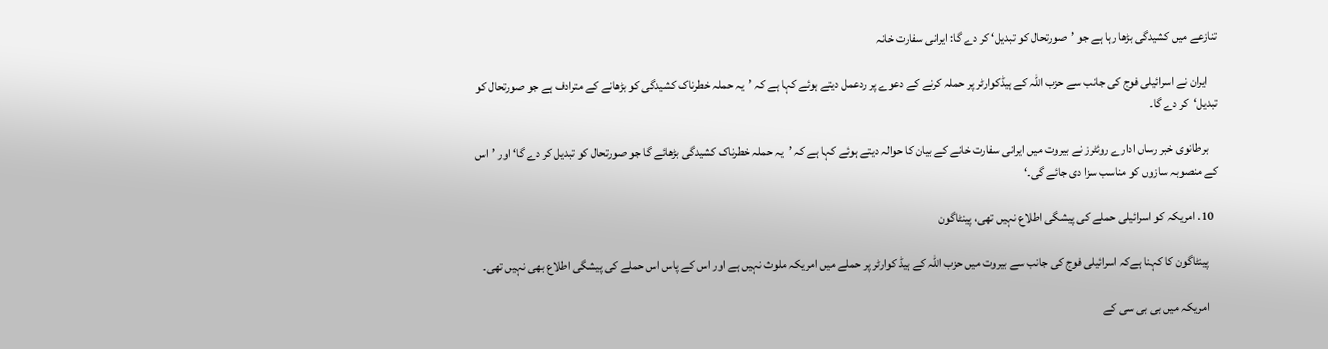تنازعے میں کشیدگی بڑھا رہا ہے جو ’صورتحال کو تبدیل‘ کر دے گا: ایرانی سفارت خانہ

    ایران نے اسرائیلی فوج کی جانب سے حزب اللہ کے ہیڈکوارٹر پر حملہ کرنے کے دعوے پر ردعمل دیتے ہوئے کہا ہے کہ ’یہ حملہ خطرناک کشیدگی کو بڑھانے کے مترادف ہے جو صورتحال کو تبدیل‘کر دے گا۔

    برطانوی خبر رساں ادارے روئٹرز نے بیروت میں ایرانی سفارت خانے کے بیان کا حوالہ دیتے ہوئے کہا ہے کہ ’یہ حملہ خطرناک کشیدگی بڑھائے گا جو صورتحال کو تبدیل کر دے گا‘ اور ’اس کے منصوبہ سازوں کو مناسب سزا دی جائے گی۔‘

  10. امریکہ کو اسرائیلی حملے کی پیشگی اطلاع نہیں تھی، پینٹاگون

    پینٹاگون کا کہنا ہےکہ اسرائیلی فوج کی جانب سے بیروت میں حزب اللہ کے ہیڈ کوارٹر پر حملے میں امریکہ ملوث نہیں ہے اور اس کے پاس اس حملے کی پیشگی اطلاع بھی نہیں تھی۔

    امریکہ میں بی بی سی کے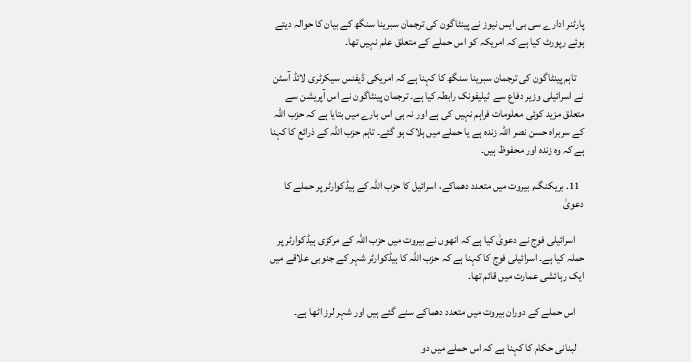پارٹنر ادارے سی بی ایس نیوز نے پینٹاگون کی ترجمان سبرینا سنگھ کے بیان کا حوالہ دیتے ہوئے رپورٹ کیا ہے کہ امریکہ کو اس حملے کے متعلق علم نہیں تھا۔

    تاہم پینٹاگون کی ترجمان سبرینا سنگھ کا کہنا ہے کہ امریکی ڈیفنس سیکرٹری لائڈ آسٹن نے اسرائیلی وزیر دفاع سے ٹیلیفونک رابطہ کیا ہے۔ ترجمان پینٹاگون نے اس آپریشن سے متعلق مزید کوئی معلومات فراہم نہیں کی ہے اور نہ ہی اس بارے میں بتایا ہے کہ حزب اللہ کے سربراہ حسن نصر اللہ زندہ ہے یا حملے میں ہلاک ہو گئے۔ تاہم حزب اللہ کے ذرائع کا کہنا ہے کہ وہ زندہ اور محفوظ ہیں۔

  11. بریکنگ, بیروت میں متعدد دھماکے، اسرائیل کا حزب اللہ کے ہیڈکوارٹر پر حملے کا دعویٰ

    اسرائیلی فوج نے دعویٰ کیا ہے کہ انھوں نے بیروت میں حزب اللہ کے مرکزی ہیڈکوارٹر پر حملہ کیا ہے۔ اسرائیلی فوج کا کہنا ہے کہ حزب اللہ کا ہیڈکوارٹر شہر کے جنوبی علاقے میں ایک رہائشی عمارت میں قائم تھا۔

    اس حملے کے دوران بیروت میں متعدد دھماکے سنے گئے ہیں اور شہر لرز اٹھا ہے۔

    لبنانی حکام کا کہنا ہے کہ اس حملے میں دو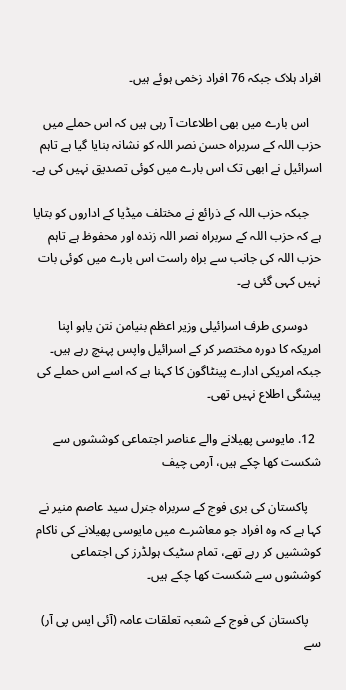افراد ہلاک جبکہ 76 افراد زخمی ہوئے ہیں۔

    اس بارے میں بھی اطلاعات آ رہی ہیں کہ اس حملے میں حزب اللہ کے سربراہ حسن نصر اللہ کو نشانہ بنایا گیا ہے تاہم اسرائیل نے ابھی تک اس بارے میں کوئی تصدیق نہیں کی ہے۔

    جبکہ حزب اللہ کے ذرائع نے مختلف میڈیا کے اداروں کو بتایا ہے کہ حزب اللہ کے سربراہ نصر اللہ زندہ اور محفوظ ہے تاہم حزب اللہ کی جانب سے براہ راست اس بارے میں کوئی بات نہیں کہی گئی ہے۔

    دوسری طرف اسرائیلی وزیر اعظم بنیامن نتن یاہو اپنا امریکہ کا دورہ مختصر کر کے اسرائیل واپس پہنچ رہے ہیں۔ جبکہ امریکی ادارے پینٹاگون کا کہنا ہے کہ اسے اس حملے کی پیشگی اطلاع نہیں تھی۔

  12. مایوسی پھیلانے والے عناصر اجتماعی کوششوں سے شکست کھا چکے ہیں، آرمی چیف

    پاکستان کی بری فوج کے سربراہ جنرل سید عاصم منیر نے کہا ہے کہ وہ افراد جو معاشرے میں مایوسی پھیلانے کی ناکام کوششیں کر رہے تھے، تمام سٹیک ہولڈرز کی اجتماعی کوششوں سے شکست کھا چکے ہیں۔

    پاکستان کی فوج کے شعبہ تعلقات عامہ (آئی ایس پی آر) سے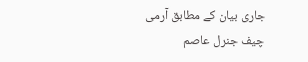جاری بیان کے مطابق آرمی چیف جنرل عاصم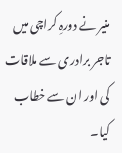منیر نے دورہِ کراچی میں تاجر برادری سے ملاقات کی اور ان سے خطاب کیا۔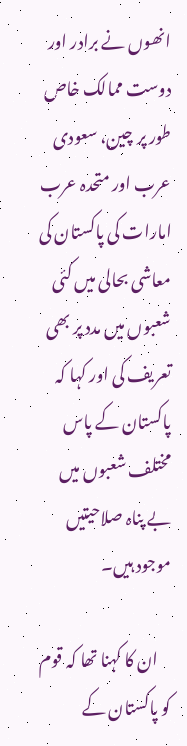انھوں نے برادر اور دوست ممالک خاص طور پر چین، سعودی عرب اور متحدہ عرب امارات کی پاکستان کی معاشی بحالی میں کئی شعبوں میں مدد پر بھی تعریف کی اور کہا کہ پاکستان کے پاس مختلف شعبوں میں بے پناہ صلاحیتیں موجود ہیں۔

    ان کا کہنا تھا کہ قوم کو پاکستان کے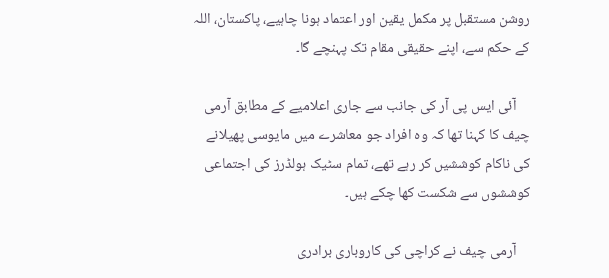روشن مستقبل پر مکمل یقین اور اعتماد ہونا چاہیے، پاکستان، اللہ کے حکم سے، اپنے حقیقی مقام تک پہنچے گا۔

    آئی ایس پی آر کی جانب سے جاری اعلامیے کے مطابق آرمی چیف کا کہنا تھا کہ وہ افراد جو معاشرے میں مایوسی پھیلانے کی ناکام کوششیں کر رہے تھے، تمام سٹیک ہولڈرز کی اجتماعی کوششوں سے شکست کھا چکے ہیں۔

    آرمی چیف نے کراچی کی کاروباری برادری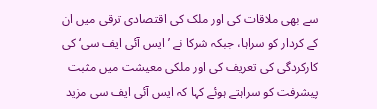سے بھی ملاقات کی اور ملک کی اقتصادی ترقی میں ان کے کردار کو سراہا، جبکہ شرکا نے ’ایس آئی ایف سی‘ کی کارکردگی کی تعریف کی اور ملکی معیشت میں مثبت پیشرفت کو سراہتے ہوئے کہا کہ ایس آئی ایف سی مزید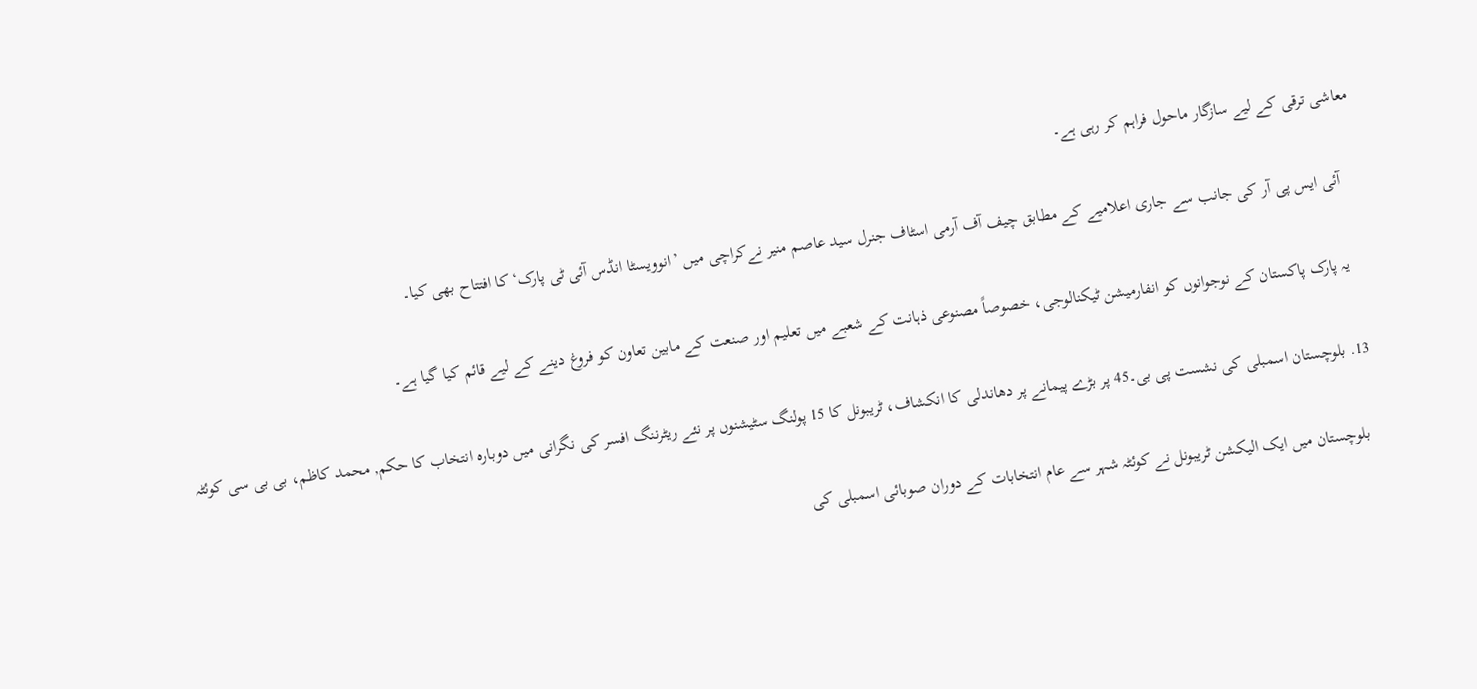معاشی ترقی کے لیے سازگار ماحول فراہم کر رہی ہے۔

    آئی ایس پی آر کی جانب سے جاری اعلامیے کے مطابق چیف آف آرمی اسٹاف جنرل سید عاصم منیر نےکراچی میں ’انوویسٹا انڈس آئی ٹی پارک‘ کا افتتاح بھی کیا۔

    یہ پارک پاکستان کے نوجوانوں کو انفارمیشن ٹیکنالوجی، خصوصاً مصنوعی ذہانت کے شعبے میں تعلیم اور صنعت کے مابین تعاون کو فروغ دینے کے لیے قائم کیا گیا ہے۔

  13. بلوچستان اسمبلی کی نشست پی بی۔45 پر بڑے پیمانے پر دھاندلی کا انکشاف، ٹریبونل کا 15 پولنگ سٹیشنوں پر نئے ریٹرننگ افسر کی نگرانی میں دوبارہ انتخاب کا حکم, محمد کاظم، بی بی سی کوئٹہ

    بلوچستان میں ایک الیکشن ٹریبونل نے کوئٹہ شہر سے عام انتخابات کے دوران صوبائی اسمبلی کی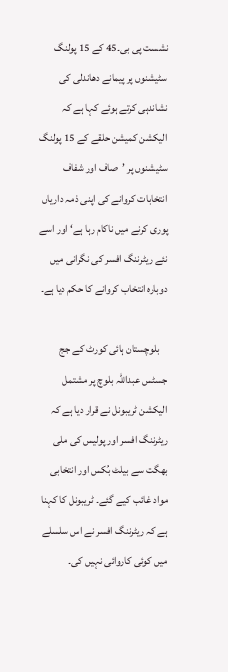نشست پی بی۔45 کے 15 پولنگ سٹیشنوں پر پیمانے دھاندلی کی نشاندہی کرتے ہوئے کہا ہے کہ الیکشن کمیشن حلقے کے 15 پولنگ سٹیشنوں پر ’صاف اور شفاف انتخابات کروانے کی اپنی ذمہ داریاں پوری کرنے میں ناکام رہا ہے‘ اور اسے نئے ریٹرننگ افسر کی نگرانی میں دوبارہ انتخاب کروانے کا حکم دیا ہے۔

    بلوچستان ہائی کورٹ کے جج جسٹس عبداللہ بلوچ پر مشتمل الیکشن ٹریبونل نے قرار دیا ہے کہ ریٹرننگ افسر اور پولیس کی ملی بھگت سے بیلٹ بُکس اور انتخابی مواد غائب کیے گئے۔ ٹریبونل کا کہنا ہے کہ ریٹرننگ افسر نے اس سلسلے میں کوئی کاروائی نہیں کی۔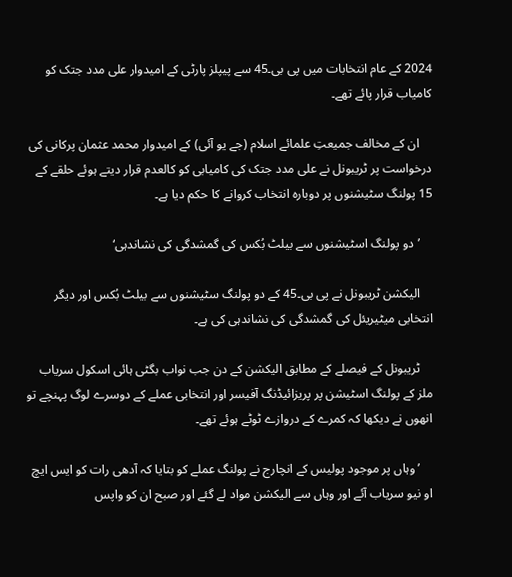2024 کے عام انتخابات میں پی بی۔45 سے پیپلز پارٹی کے امیدوار علی مدد جتک کو کامیاب قرار پائے تھے۔

    ان کے مخالف جمیعتِ علمائے اسلام (جے یو آئی) کے امیدوار محمد عثمان پرکانی کی درخواست پر ٹریبونل نے علی مدد جتک کی کامیابی کو کالعدم قرار دیتے ہوئے حلقے کے 15 پولنگ سٹیشنوں پر دوبارہ انتخاب کروانے کا حکم دیا ہے۔

    ’دو پولنگ اسٹیشنوں سے بیلٹ بُکس کی گمشدگی کی نشاندہی‘

    الیکشن ٹریبونل نے پی بی۔45 کے دو پولنگ سٹیشنوں سے بیلٹ بُکس اور دیگر انتخابی میٹیریئل کی گمشدگی کی نشاندہی کی ہے۔

    ٹریبونل کے فیصلے کے مطابق الیکشن کے دن جب نواب بگٹی ہائی اسکول سریاب ملز کے پولنگ اسٹیشن پر پریزائیڈنگ آفیسر اور انتخابی عملے کے دوسرے لوگ پہنچے تو انھوں نے دیکھا کہ کمرے کے دروازے ٹوٹے ہوئے تھے۔

    ’وہاں پر موجود پولیس کے انچارج نے پولنگ عملے کو بتایا کہ آدھی رات کو ایس ایچ او نیو سریاب آئے اور وہاں سے الیکشن مواد لے گئے اور صبح ان کو واپس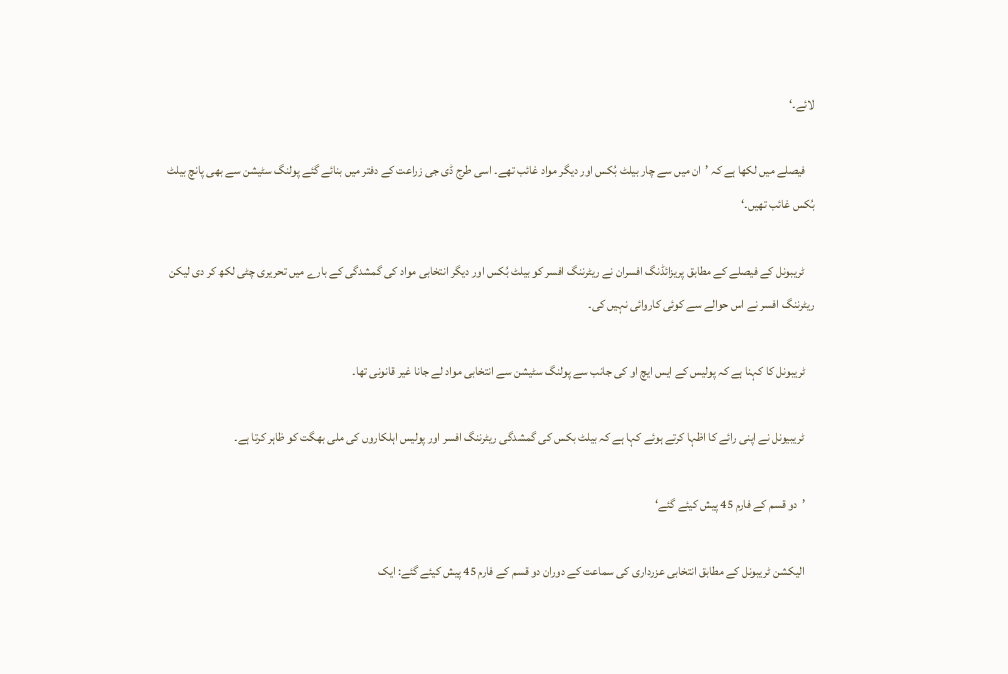لائے۔‘

    فیصلے میں لکھا ہے کہ ’ان میں سے چار بیلٹ بُکس اور دیگر مواد غائب تھے۔ اسی طرج ڈی جی زراعت کے دفتر میں بنائے گئے پولنگ سٹیشن سے بھی پانچ بیلٹ بُکس غائب تھیں۔‘

    ٹریبونل کے فیصلے کے مطابق پریزائڈنگ افسران نے ریٹرننگ افسر کو بیلٹ بُکس اور دیگر انتخابی مواد کی گمشدگی کے بارے میں تحریری چٹی لکھ کر دی لیکن ریٹرننگ افسر نے اس حوالے سے کوئی کاروائی نہیں کی۔

    ٹریبونل کا کہنا ہے کہ پولیس کے ایس ایچ او کی جانب سے پولنگ سٹیشن سے انتخابی مواد لے جانا غیر قانونی تھا۔

    ٹریبیونل نے اپنی رائے کا اظہا کرتے ہوئے کہا ہے کہ بیلٹ بکس کی گمشدگی ریٹرننگ افسر اور پولیس اہلکاروں کی ملی بھگت کو ظاہر کرتا ہے۔

    ’دو قسم کے فارم 45 پیش کیئے گئے‘

    الیکشن ٹریبونل کے مطابق انتخابی عزرداری کی سماعت کے دوران دو قسم کے فارم 45 پیش کیئے گئے: ایک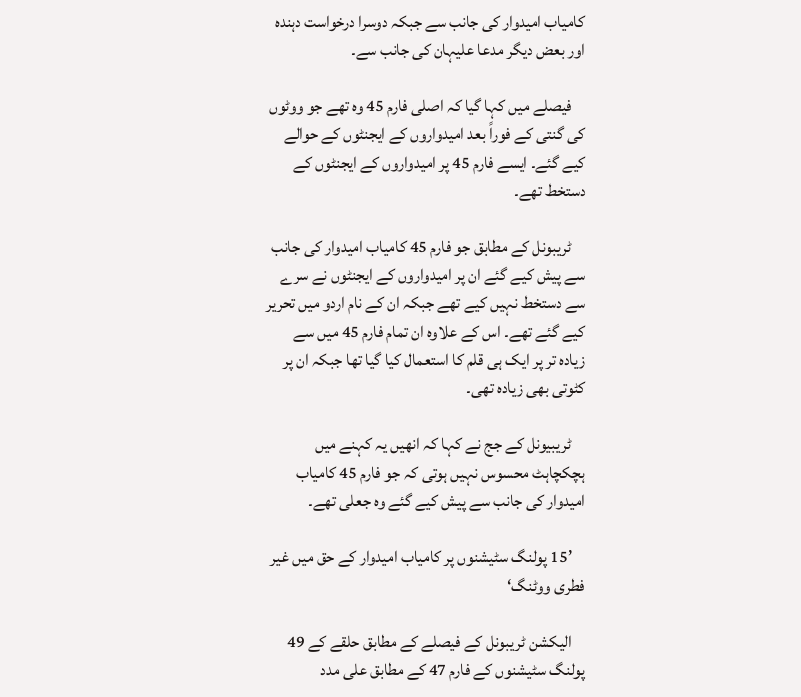کامیاب امیدوار کی جانب سے جبکہ دوسرا درخواست دہندہ اور بعض دیگر مدعا علیہان کی جانب سے۔

    فیصلے میں کہا گیا کہ اصلی فارم 45 وہ تھے جو ووٹوں کی گنتی کے فوراً بعد امیدواروں کے ایجنٹوں کے حوالے کیے گئے۔ ایسے فارم 45 پر امیدواروں کے ایجنٹوں کے دستخط تھے۔

    ٹریبونل کے مطابق جو فارم 45 کامیاب امیدوار کی جانب سے پیش کیے گئے ان پر امیدواروں کے ایجنٹوں نے سرے سے دستخط نہیں کیے تھے جبکہ ان کے نام اردو میں تحریر کیے گئے تھے۔ اس کے علاوہ ان تمام فارم 45 میں سے زیادہ تر پر ایک ہی قلم کا استعمال کیا گیا تھا جبکہ ان پر کٹوتی بھی زیادہ تھی۔

    ٹریبیونل کے جج نے کہا کہ انھیں یہ کہنے میں ہچکچاہٹ محسوس نہیں ہوتی کہ جو فارم 45 کامیاب امیدوار کی جانب سے پیش کیے گئے وہ جعلی تھے۔

    ’15 پولنگ سٹیشنوں پر کامیاب امیدوار کے حق میں غیر فطری ووٹنگ‘

    الیکشن ٹریبونل کے فیصلے کے مطابق حلقے کے 49 پولنگ سٹیشنوں کے فارم 47 کے مطابق علی مدد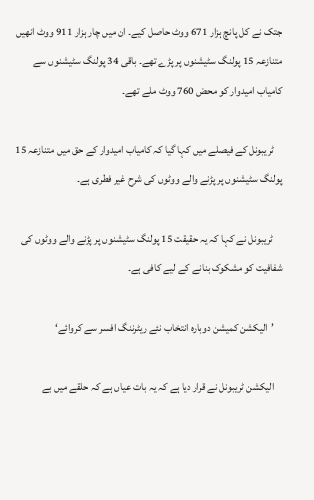جتک نے کل پانچ ہزار 671 ووٹ حاصل کیے۔ ان میں چار ہزار 911 ووٹ انھیں متنازعہ 15 پولنگ سٹیشنوں پر پڑے تھے۔ باقی 34 پولنگ سٹیشنوں سے کامیاب امیدوار کو محض 760 ووٹ ملے تھے۔

    ٹریبونل کے فیصلے میں کہا گیا کہ کامیاب امیدوار کے حق میں متنازعہ 15 پولنگ سٹیشنوں پر پڑنے والے ووٹوں کی شرح غیر فطری ہے۔

    ٹریبونل نے کہا کہ یہ حقیقت 15 پولنگ سٹیشنوں پر پڑنے والے ووٹوں کی شفافیت کو مشکوک بنانے کے لیے کافی ہے۔

    ’الیکشن کمیشن دوبارہ انتخاب نئے ریٹرننگ افسر سے کروائے‘

    الیکشن ٹریبونل نے قرار دیا ہے کہ یہ بات عیاں ہے کہ حلقے میں بے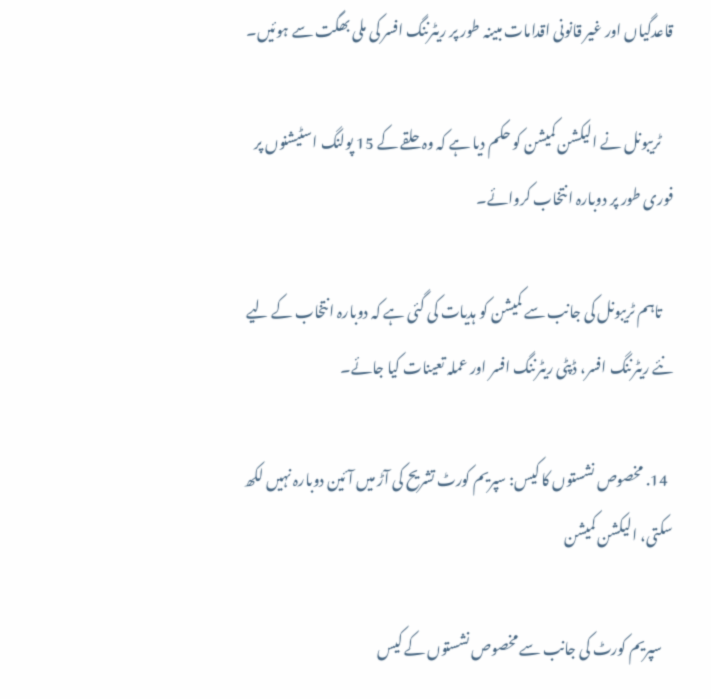قاعدگیاں اور غیر قانونی اقدامات مبینہ طور پر ریٹرننگ افسر کی ملی بھگت سے ہوئیں۔

    ٹریبونل نے الیکشن کمیشن کو حکم دیا ہے کہ وہ حلقے کے 15 پولنگ اسٹیشنوں پر فوری طور پر دوبارہ انتخاب کروائے۔

    تاہم ٹریبونل کی جانب سے کمیشن کو ہدیات کی گئی ہے کہ دوبارہ انتخاب کے لیے نئے ریٹرننگ افسر، ڈپٹی ریٹرننگ افسر اور عملہ تعینات کیا جائے۔

  14. مخصوص نشستوں کا کیس: سپریم کورٹ تشریح کی آڑ میں آئین دوبارہ نہیں لکھ سکتی، الیکشن کمیشن

    سپریم کورٹ کی جانب سے مخصوص نشستوں کے کیس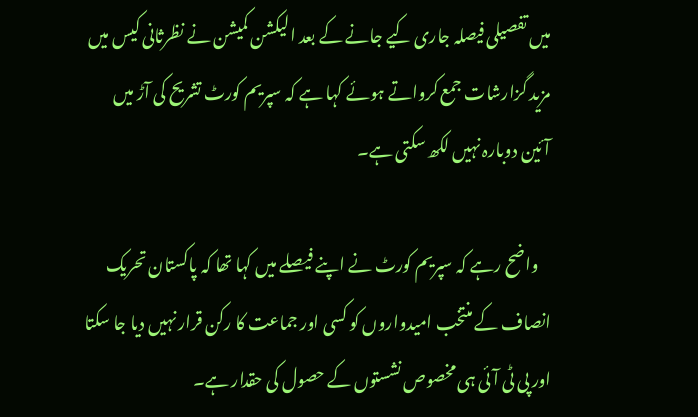میں تفصیلی فیصلہ جاری کیے جانے کے بعد الیکشن کمیشن نے نظرثانی کیس میں مزید گزارشات جمع کرواتے ہوئے کہا ہے کہ سپریم کورٹ تشریح کی آڑ میں آئین دوبارہ نہیں لکھ سکتی ہے۔

    واضح رہے کہ سپریم کورٹ نے اپنے فیصلے میں کہا تھا کہ پاکستان تحریک انصاف کے منتخب امیدواروں کو کسی اور جماعت کا رکن قرار نہیں دیا جا سکتا اور پی ٹی آئی ہی مخصوص نشستوں کے حصول کی حقدار ہے۔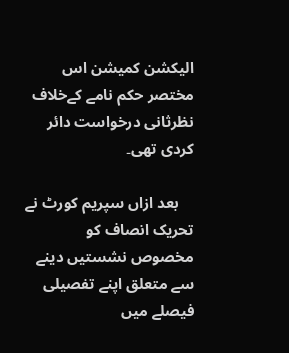الیکشن کمیشن اس مختصر حکم نامے کےخلاف نظرثانی درخواست دائر کردی تھی۔

    بعد ازاں سپریم کورٹ نے تحریک انصاف کو مخصوص نشستیں دینے سے متعلق اپنے تفصیلی فیصلے میں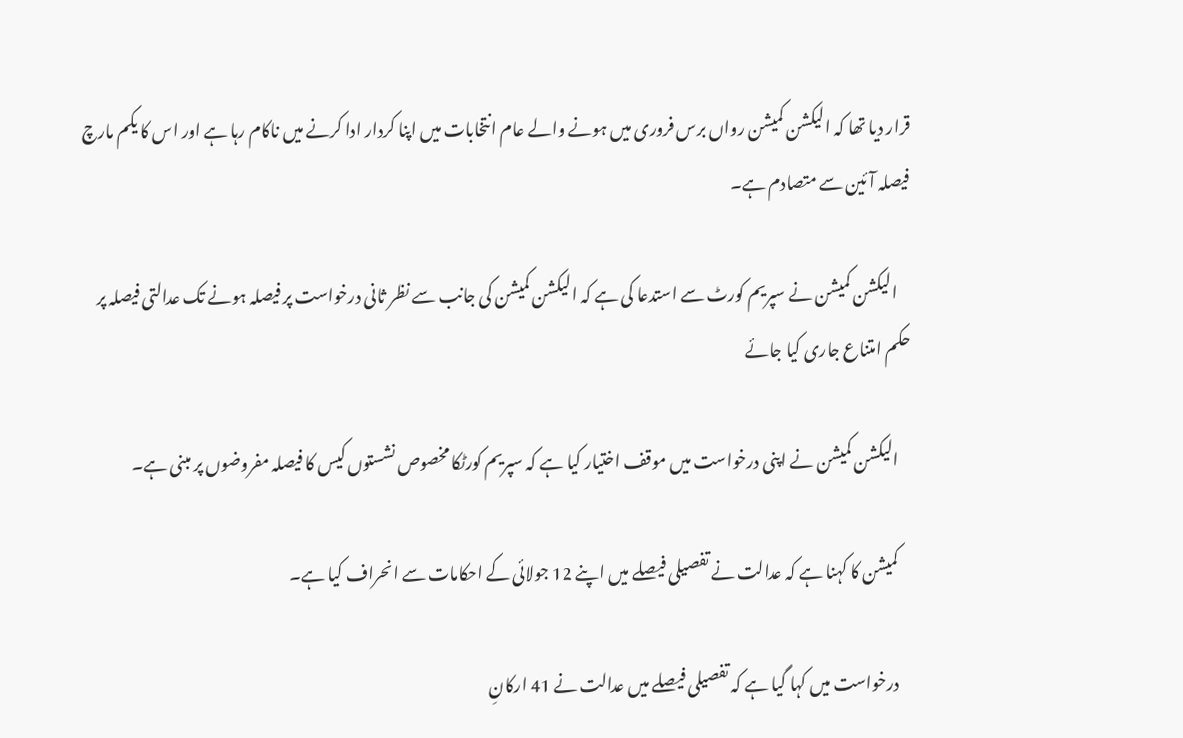قرار دیا تھا کہ الیکشن کمیشن رواں برس فروری میں ہونے والے عام انتخابات میں اپنا کردار ادا کرنے میں ناکام رہا ہے اور اس کا یکم مارچ فیصلہ آئین سے متصادم ہے۔

    الیکشن کمیشن نے سپریم کورٹ سے استدعا کی ہے کہ الیکشن کمیشن کی جانب سے نظر ثانی درخواست پر فیصلہ ہونے تک عدالتی فیصلہ پر حکم امتناع جاری کیا جائے

    الیکشن کمیشن نے اپنی درخواست میں موقف اختیار کیا ہے کہ سپریم کورٹکا مخصوص نشستوں کیس کا فیصلہ مفروضوں پر مبنی ہے۔

    کمیشن کا کہنا ہے کہ عدالت نے تفصیلی فیصلے میں اپنے 12 جولائی کے احکامات سے انحراف کیا ہے۔

    درخواست میں کہا گیا ہے کہ تفصیلی فیصلے میں عدالت نے 41 ارکانِ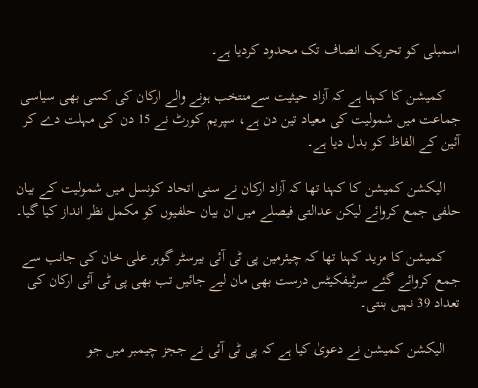اسمبلی کو تحریک انصاف تک محدود کردیا ہے۔

    کمیشن کا کہنا ہے کہ آزاد حیثیت سےمنتخب ہونے والے ارکان کی کسی بھی سیاسی جماعت میں شمولیت کی معیاد تین دن ہے، سپریم کورٹ نے 15 دن کی مہلت دے کر آئین کے الفاظ کو بدل دیا ہے۔

    الیکشن کمیشن کا کہنا تھا کہ آزاد ارکان نے سنی اتحاد کونسل میں شمولیت کے بیان حلفی جمع کروائے لیکن عدالتی فیصلے میں ان بیان حلفیوں کو مکمل نظر انداز کیا گیا۔

    کمیشن کا مزید کہنا تھا کہ چیئرمین پی ٹی آئی بیرسٹر گوہر علی خان کی جانب سے جمع کروائے گئے سرٹیفکیٹس درست بھی مان لیے جائیں تب بھی پی ٹی آئی ارکان کی تعداد 39 نہیں بنتی۔

    الیکشن کمیشن نے دعویٰ کیا ہے کہ پی ٹی آئی نے ججز چیمبر میں جو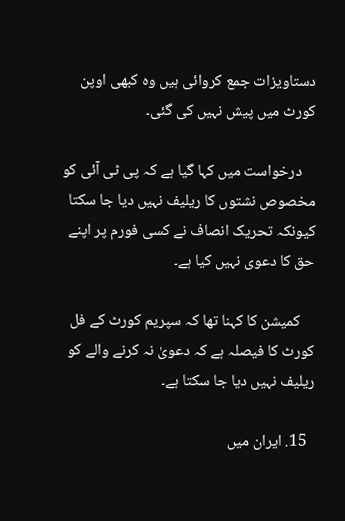دستاویزات جمع کروائی ہیں وہ کبھی اوپن کورٹ میں پیش نہیں کی گئی۔

    درخواست میں کہا گیا ہے کہ پی ٹی آئی کو مخصوص نشتوں کا ریلیف نہیں دیا جا سکتا کیونکہ تحریک انصاف نے کسی فورم پر اپنے حق کا دعوی نہیں کیا ہے۔

    کمیشن کا کہنا تھا کہ سپریم کورٹ کے فل کورٹ کا فیصلہ ہے کہ دعویٰ نہ کرنے والے کو ریلیف نہیں دیا جا سکتا ہے۔

  15. ایران میں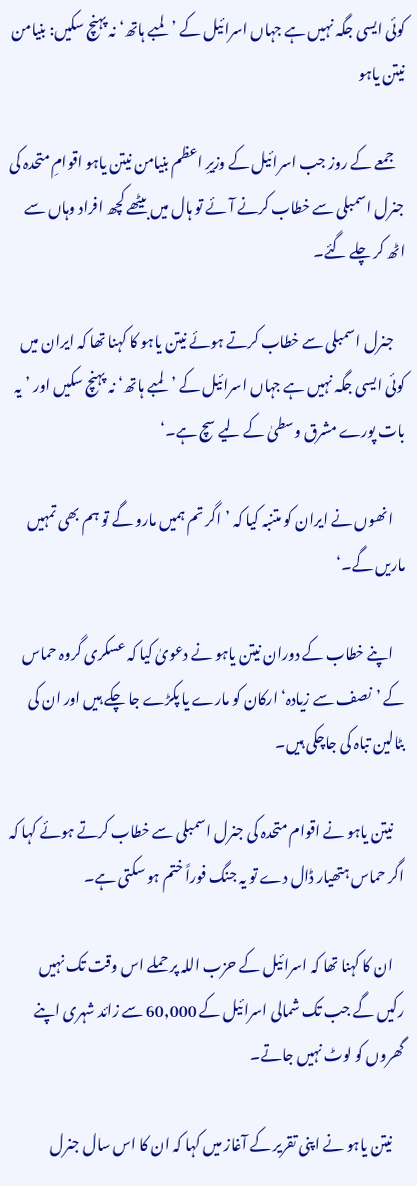کوئی ایسی جگہ نہیں ہے جہاں اسرائیل کے ’لمبے ہاتھ‘ نہ پہنچ سکیں: بنیامن نیتن یاہو

    جمعے کے روز جب اسرائیل کے وزیرِ اعظم بنیامن نیتن یاہو اقوامِ متحدہ کی جنرل اسمبلی سے خطاب کرنے آئے تو ہال میں بیٹھے کچھ افراد وہاں سے اٹھ کر چلے گئے۔

    جنرل اسمبلی سے خطاب کرتے ہوئے نیتن یاہو کا کہنا تھا کہ ایران میں کوئی ایسی جگہ نہیں ہے جہاں اسرائیل کے ’لمبے ہاتھ‘ نہ پہنچ سکیں اور ’یہ بات پورے مشرق وسطیٰ کے لیے سچ ہے۔‘

    انھوں نے ایران کو متنبہ کیا کہ ’اگر تم ہمیں مارو گے تو ہم بھی تمہیں ماریں گے۔‘

    اپنے خطاب کے دوران نیتن یاہو نے دعویٰ کیا کہ عسکری گروہ حماس کے ’نصف سے زیادہ‘ ارکان کو مارے یا پکڑے جا چکے ہیں اور ان کی بٹالین تباہ کی جاچکی ہیں۔

    نیتن یاہو نے اقوام متحدہ کی جنرل اسمبلی سے خطاب کرتے ہوئے کہا کہ اگر حماس ہتھیار ڈال دے تو یہ جنگ فوراً ختم ہو سکتی ہے۔

    ان کا کہنا تھا کہ اسرائیل کے حزب اللہ پر حملے اس وقت تک نہیں رکیں گے جب تک شمالی اسرائیل کے 60,000 سے زائد شہری اپنے گھروں کو لوٹ نہیں جاتے۔

    نیتن یاہو نے اپنی تقریر کے آغاز میں کہا کہ ان کا اس سال جنرل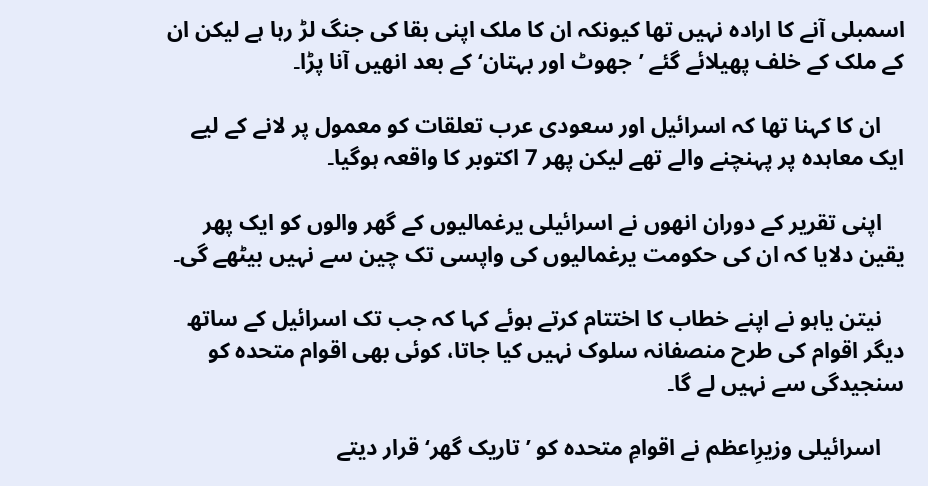اسمبلی آنے کا ارادہ نہیں تھا کیونکہ ان کا ملک اپنی بقا کی جنگ لڑ رہا ہے لیکن ان کے ملک کے خلف پھیلائے گئے ’جھوٹ اور بہتان‘ کے بعد انھیں آنا پڑا۔

    ان کا کہنا تھا کہ اسرائیل اور سعودی عرب تعلقات کو معمول پر لانے کے لیے ایک معاہدہ پر پہنچنے والے تھے لیکن پھر 7 اکتوبر کا واقعہ ہوگیا۔

    اپنی تقریر کے دوران انھوں نے اسرائیلی یرغمالیوں کے گھر والوں کو ایک پھر یقین دلایا کہ ان کی حکومت یرغمالیوں کی واپسی تک چین سے نہیں بیٹھے گی۔

    نیتن یاہو نے اپنے خطاب کا اختتام کرتے ہوئے کہا کہ جب تک اسرائیل کے ساتھ دیگر اقوام کی طرح منصفانہ سلوک نہیں کیا جاتا، کوئی بھی اقوام متحدہ کو سنجیدگی سے نہیں لے گا۔

    اسرائیلی وزیرِاعظم نے اقوامِ متحدہ کو ’تاریک گھر‘ قرار دیتے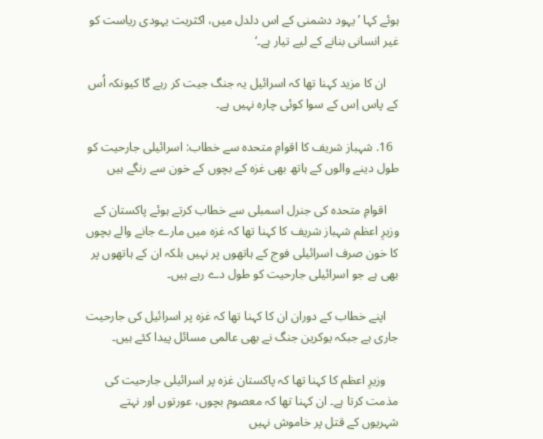ہوئے کہا ’یہود دشمنی کے اس دلدل میں، اکثریت یہودی ریاست کو غیر انسانی بنانے کے لیے تیار ہے۔‘

    ان کا مزید کہنا تھا کہ اسرائیل یہ جنگ جیت کر رہے گا کیونکہ اُس کے پاس اِس کے سوا کوئی چارہ نہیں ہے۔

  16. شہباز شریف کا اقوامِ متحدہ سے خطاب: اسرائیلی جارحیت کو طول دینے والوں کے ہاتھ بھی غزہ کے بچوں کے خون سے رنگے ہیں

    اقوامِ متحدہ کی جنرل اسمبلی سے خطاب کرتے ہوئے پاکستان کے وزیرِ اعظم شہباز شریف کا کہنا تھا کہ غزہ میں مارے جانے والے بچوں کا خون صرف اسرائیلی فوج کے ہاتھوں پر نہیں بلکہ ان کے ہاتھوں پر بھی ہے جو اسرائیلی جارحیت کو طول دے رہے ہیں۔

    اپنے خطاب کے دوران ان کا کہنا تھا کہ غزہ پر اسرائیل کی جارحیت جاری ہے جبکہ یوکرین جنگ نے بھی عالمی مسائل پیدا کئے ہیں۔

    وزیرِ اعظم کا کہنا تھا کہ پاکستان غزہ پر اسرائیلی جارحیت کی مذمت کرتا ہے۔ ان کہنا تھا کہ معصوم بچوں، عورتوں اور نہتے شہریوں کے قتل پر خاموش نہیں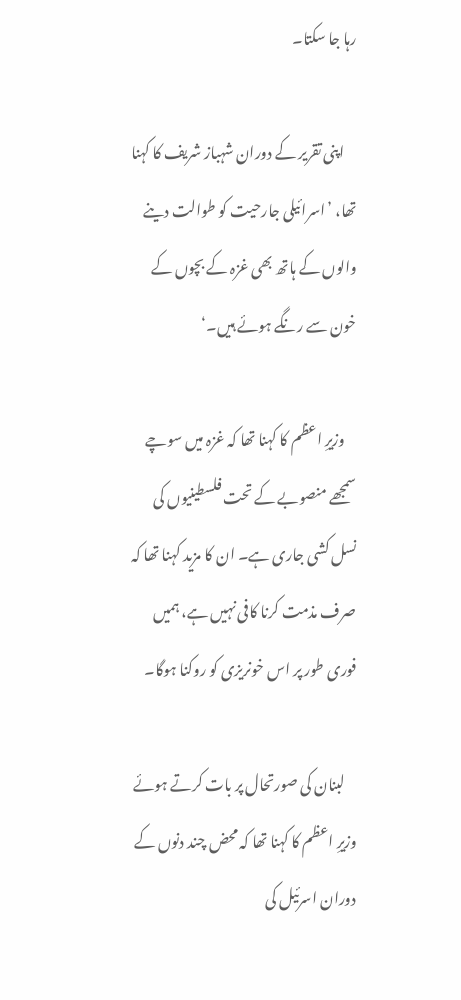رہا جا سکتا۔

    اپنی تقریر کے دوران شہباز شریف کا کہنا تھا، ’اسرائیلی جارحیت کو طوالت دینے والوں کے ہاتھ بھی غزہ کے بچوں کے خون سے رنگے ہوئے ہیں۔‘

    وزیرِ اعظم کا کہنا تھا کہ غزہ میں سوچے سمجھے منصوبے کے تحت فلسطینیوں کی نسل کشی جاری ہے۔ ان کا مزید کہنا تھا کہ صرف مذمت کرنا کافی نہیں ہے، ہمیں فوری طور پر اس خونریزی کو روکنا ہوگا۔

    لبنان کی صورتحال پر بات کرتے ہوئے وزیرِ اعظم کا کہنا تھا کہ محض چند دنوں کے دوران اسرئیل کی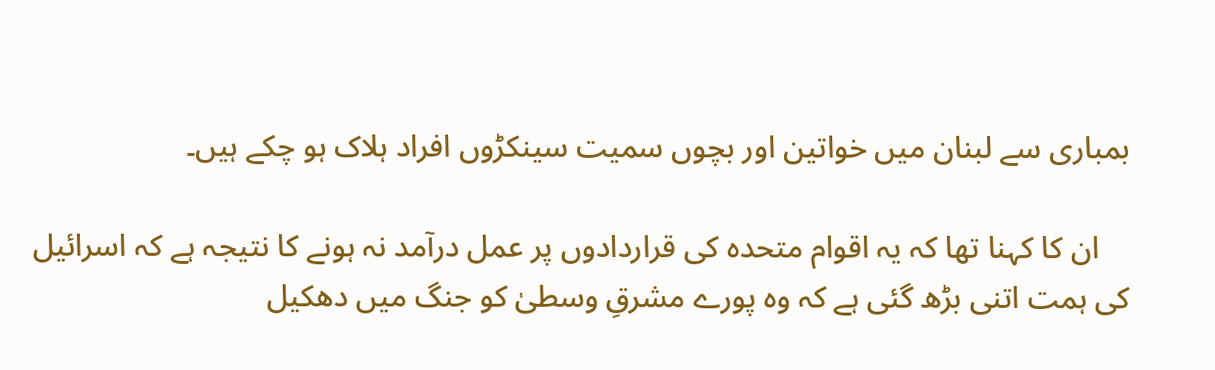بمباری سے لبنان میں خواتین اور بچوں سمیت سینکڑوں افراد ہلاک ہو چکے ہیں۔

    ان کا کہنا تھا کہ یہ اقوام متحدہ کی قراردادوں پر عمل درآمد نہ ہونے کا نتیجہ ہے کہ اسرائیل کی ہمت اتنی بڑھ گئی ہے کہ وہ پورے مشرقِ وسطیٰ کو جنگ میں دھکیل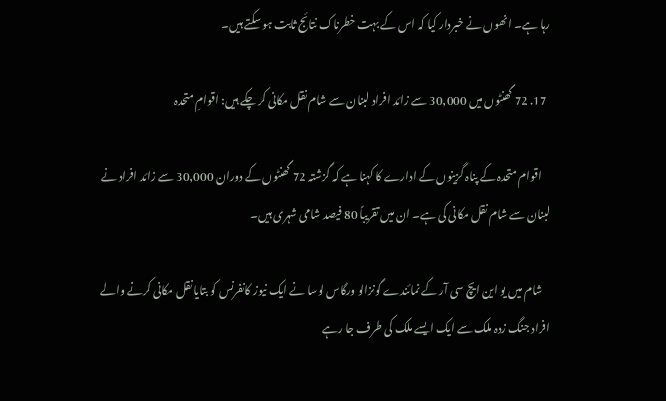رہا ہے۔ انھوں نے خبردار کیا کہ اس کے بہت خطرناک نتائج ثابت ہو سکتے ہیں۔

  17. 72 گھنٹوں میں 30,000 سے زائد افراد لبنان سے شام نقل مکانی کر چکے ہیں: اقوامِ متحدہ

    اقوام متحدہ کے پناہ گزینوں کے ادارے کا کہنا ہے کہ گزشتہ 72 گھنٹوں کے دوران 30,000 سے زائد افراد نے لبنان سے شام نقل مکانی کی ہے۔ ان میں تقریباً 80 فیصد شامی شہری ہیں۔

    شام میں یو این ایچ سی آر کے نمائندے گونزالو ورگاس لوسا نے ایک نیوز کانفرنس کو بتایا نقل مکانی کرنے والے افراد جنگ زدہ ملک سے ایک ایسے ملک کی طرف جا رہے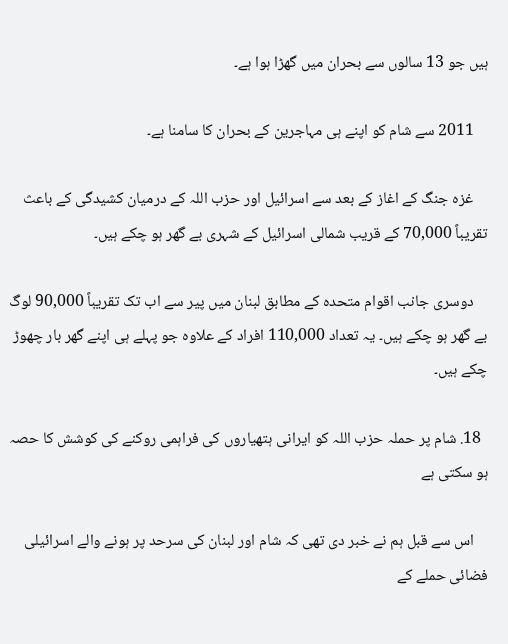ہیں جو 13 سالوں سے بحران میں گھڑا ہوا ہے۔

    2011 سے شام کو اپنے ہی مہاجرین کے بحران کا سامنا ہے۔

    غزہ جنگ کے اغاز کے بعد سے اسرائیل اور حزب اللہ کے درمیان کشیدگی کے باعث تقریباً 70,000 کے قریب شمالی اسرائیل کے شہری بے گھر ہو چکے ہیں۔

    دوسری جانب اقوام متحدہ کے مطابق لبنان میں پیر سے اب تک تقریباً 90,000 لوگ بے گھر ہو چکے ہیں۔ یہ تعداد 110,000 افراد کے علاوہ جو پہلے ہی اپنے گھر بار چھوڑ چکے ہیں۔

  18. شام پر حملہ حزب اللہ کو ایرانی ہتھیاروں کی فراہمی روکنے کی کوشش کا حصہ ہو سکتی ہے

    اس سے قبل ہم نے خبر دی تھی کہ شام اور لبنان کی سرحد پر ہونے والے اسرائیلی فضائی حملے کے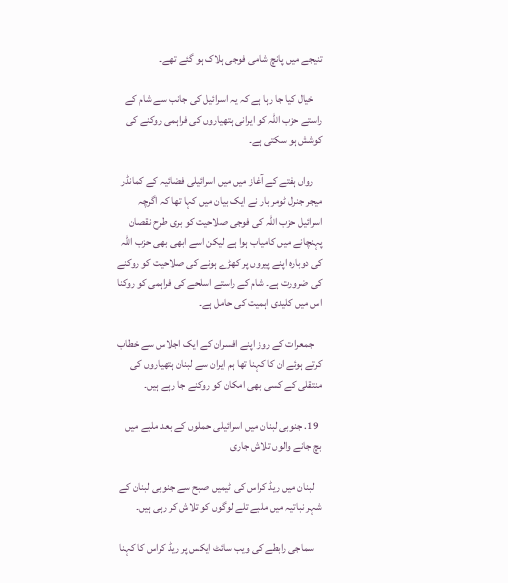تنیجے میں پانچ شامی فوجی ہلاک ہو گئے تھے۔

    خیال کیا جا رہا ہے کہ یہ اسرائیل کی جانب سے شام کے راستے حزب اللہ کو ایرانی ہتھیاروں کی فراہمی روکنے کی کوشش ہو سکتی ہے۔

    رواں ہفتے کے آغاز میں میں اسرائیلی فضائیہ کے کمانڈر میجر جنرل ٹومر بار نے ایک بیان میں کہا تھا کہ اگرچہ اسرائیل حزب اللہ کی فوجی صلاحیت کو بری طرح نقصان پہنچانے میں کامیاب ہوا ہے لیکن اسے ابھی بھی حزب اللہ کی دوبارہ اپنے پیروں پر کھڑے ہونے کی صلاحیت کو روکنے کی ضرورت ہے۔ شام کے راستے اسلحے کی فراہمی کو روکنا اس میں کلیدی اہمیت کی حامل ہے۔

    جمعرات کے روز اپنے افسران کے ایک اجلاس سے خطاب کرتے ہوئے ان کا کہنا تھا ہم ایران سے لبنان ہتھیاروں کی منتقلی کے کسی بھی امکان کو روکنے جا رہے ہیں۔

  19. جنوبی لبنان میں اسرائیلی حملوں کے بعد ملبے میں بچ جانے والوں تلاش جاری

    لبنان میں ریڈ کراس کی ٹیمیں صبح سے جنوبی لبنان کے شہر نباتیہ میں ملبے تلے لوگوں کو تلاش کر رہی ہیں۔

    سماجی رابطے کی ویب سائٹ ایکس پر ریڈ کراس کا کہنا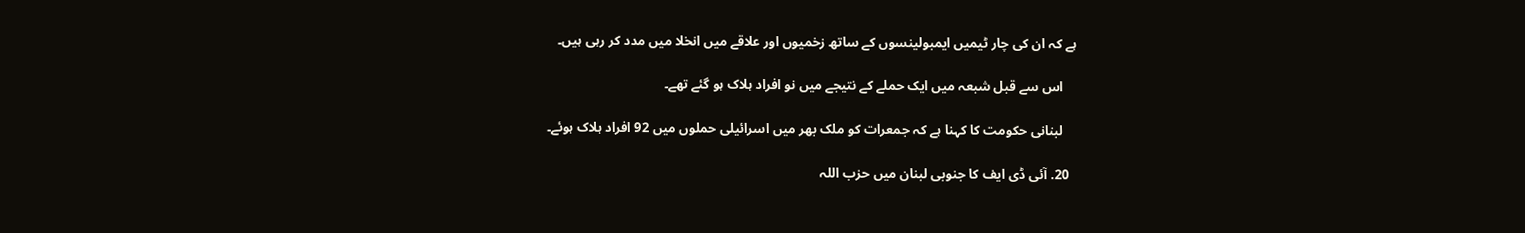ہے کہ ان کی چار ٹیمیں ایمبولینسوں کے ساتھ زخمیوں اور علاقے میں انخلا میں مدد کر رہی ہیں۔

    اس سے قبل شبعہ میں ایک حملے کے نتیجے میں نو افراد ہلاک ہو گئے تھے۔

    لبنانی حکومت کا کہنا ہے کہ جمعرات کو ملک بھر میں اسرائیلی حملوں میں 92 افراد ہلاک ہوئے۔

  20. آئی ڈی ایف کا جنوبی لبنان میں حزب اللہ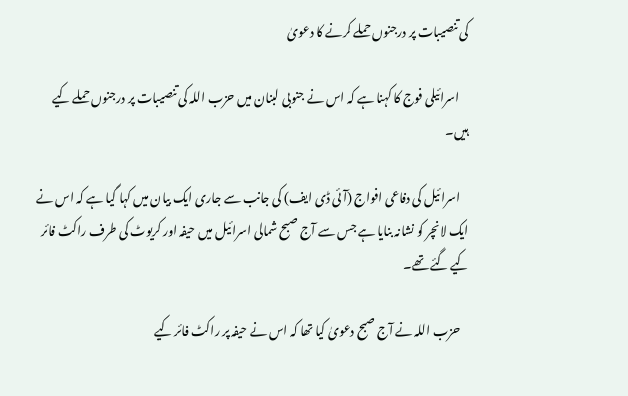کی تنصیبات پر درجنوں حملے کرنے کا دعویٰ

    اسرائیلی فوج کا کہنا ہے کہ اس نے جنوبی لبنان میں حزب اللہ کی تنصیبات پر درجنوں حملے کیے ہیں۔

    اسرائیل کی دفاعی افواج (آئی ڈی ایف) کی جانب سے جاری ایک بیان میں کہا گیا ہے کہ اس نے ایک لانچر کو نشانہ بنایا ہے جس سے آج صبح شمالی اسرائیل میں حیفہ اور کریوٹ کی طرف راکٹ فائر کیے گئے تھے۔

    حزب اللہ نے آج صبح دعویٰ کیا تھا کہ اس نے حیفہ پر راکٹ فائر کیے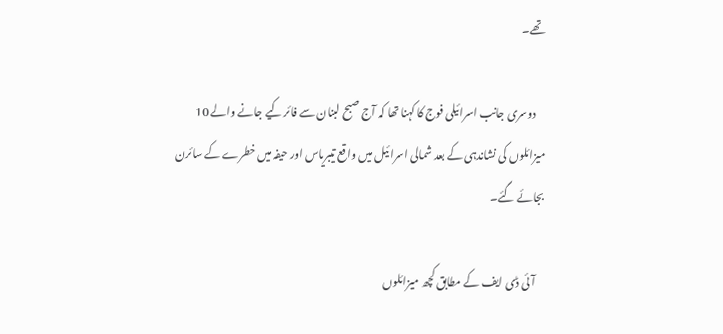تھے۔

    دوسری جانب اسرائیلی فوج کا کہنا تھا کہ آج صبح لبنان سے فائر کیے جانے والے 10 میزائلوں کی نشاندہی کے بعد شمالی اسرائیل میں واقع تیبریاس اور حیفہ میں خطرے کے سائرن بجائے گئے۔

    آئی ڈی ایف کے مطابق کچھ میزائلوں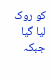کو روک لیا گیا جبکہ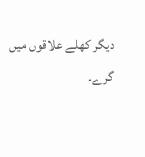دیگر کھلے علاقوں میں گرے۔